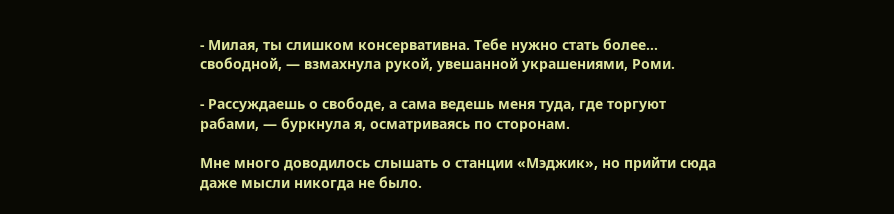- Милая, ты слишком консервативна. Тебе нужно стать более… свободной, — взмахнула рукой, увешанной украшениями, Роми.

- Рассуждаешь о свободе, а сама ведешь меня туда, где торгуют рабами, — буркнула я, осматриваясь по сторонам.

Мне много доводилось слышать о станции «Мэджик», но прийти сюда даже мысли никогда не было.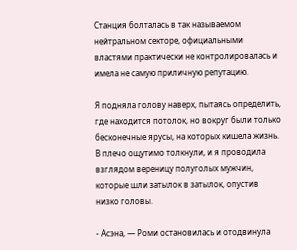Станция болталась в так называемом нейтральном секторе, официальными властями практически не контролировалась и имела не самую приличную репутацию.

Я подняла голову наверх, пытаясь определить, где находится потолок, но вокруг были только бесконечные ярусы, на которых кишела жизнь. В плечо ощутимо толкнули, и я проводила взглядом вереницу полуголых мужчин, которые шли затылок в затылок, опустив низко головы.

- Асэна, — Роми остановилась и отодвинула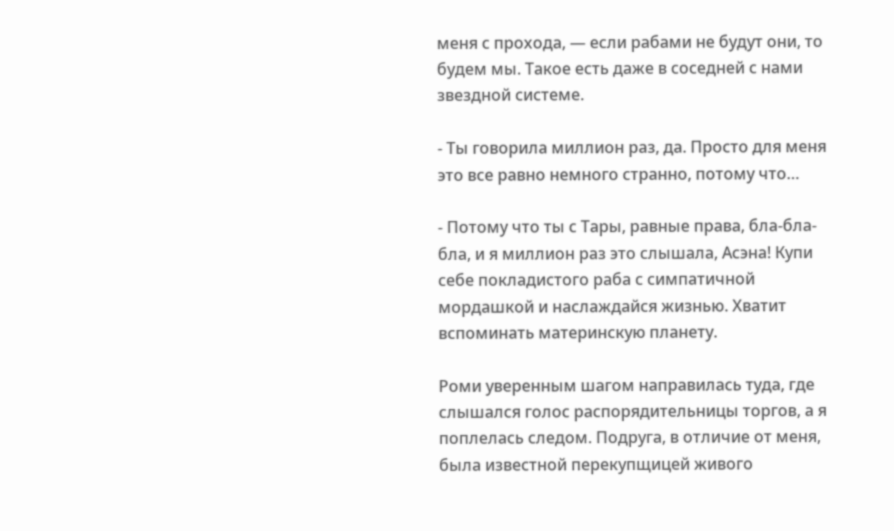меня с прохода, — если рабами не будут они, то будем мы. Такое есть даже в соседней с нами звездной системе.

- Ты говорила миллион раз, да. Просто для меня это все равно немного странно, потому что…

- Потому что ты с Тары, равные права, бла-бла-бла, и я миллион раз это слышала, Асэна! Купи себе покладистого раба с симпатичной мордашкой и наслаждайся жизнью. Хватит вспоминать материнскую планету.

Роми уверенным шагом направилась туда, где слышался голос распорядительницы торгов, а я поплелась следом. Подруга, в отличие от меня, была известной перекупщицей живого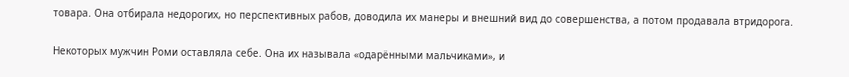товара. Она отбирала недорогих, но перспективных рабов, доводила их манеры и внешний вид до совершенства, а потом продавала втридорога.

Некоторых мужчин Роми оставляла себе. Она их называла «одарёнными мальчиками», и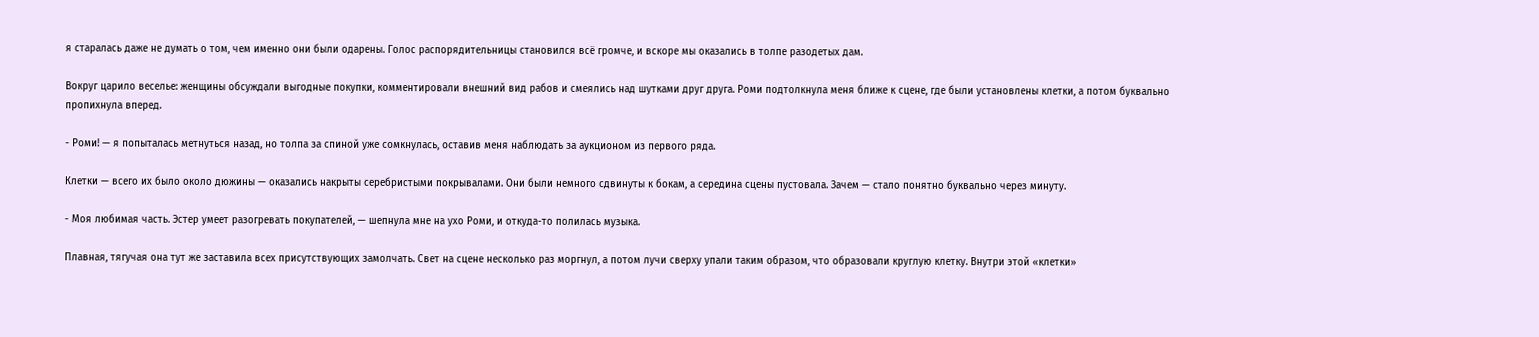я старалась даже не думать о том, чем именно они были одарены. Голос распорядительницы становился всё громче, и вскоре мы оказались в толпе разодетых дам.

Вокруг царило веселье: женщины обсуждали выгодные покупки, комментировали внешний вид рабов и смеялись над шутками друг друга. Роми подтолкнула меня ближе к сцене, где были установлены клетки, а потом буквально пропихнула вперед.

- Роми! — я попыталась метнуться назад, но толпа за спиной уже сомкнулась, оставив меня наблюдать за аукционом из первого ряда.

Клетки — всего их было около дюжины — оказались накрыты серебристыми покрывалами. Они были немного сдвинуты к бокам, а середина сцены пустовала. Зачем — стало понятно буквально через минуту.

- Моя любимая часть. Эстер умеет разогревать покупателей, — шепнула мне на ухо Роми, и откуда-то полилась музыка.

Плавная, тягучая она тут же заставила всех присутствующих замолчать. Свет на сцене несколько раз моргнул, а потом лучи сверху упали таким образом, что образовали круглую клетку. Внутри этой «клетки»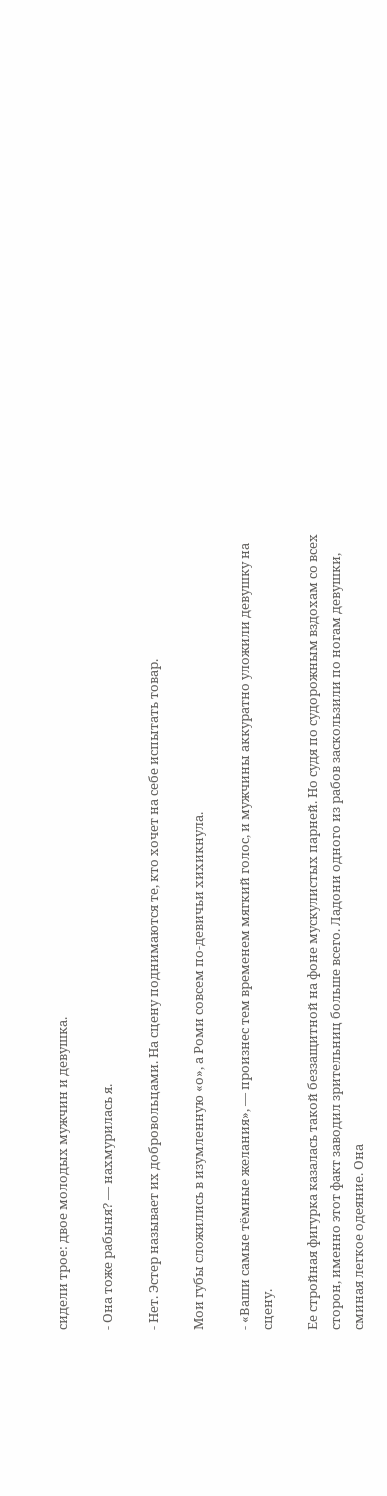сидели трое: двое молодых мужчин и девушка.

- Она тоже рабыня? — нахмурилась я.

- Нет. Эстер называет их добровольцами. На сцену поднимаются те, кто хочет на себе испытать товар.

Мои губы сложились в изумленную «о», а Роми совсем по-девичьи хихикнула.

- «Ваши самые тёмные желания», — произнес тем временем мягкий голос, и мужчины аккуратно уложили девушку на сцену.

Ее стройная фигурка казалась такой беззащитной на фоне мускулистых парней. Но судя по судорожным вздохам со всех сторон, именно этот факт заводил зрительниц больше всего. Ладони одного из рабов заскользили по ногам девушки, сминая легкое одеяние. Она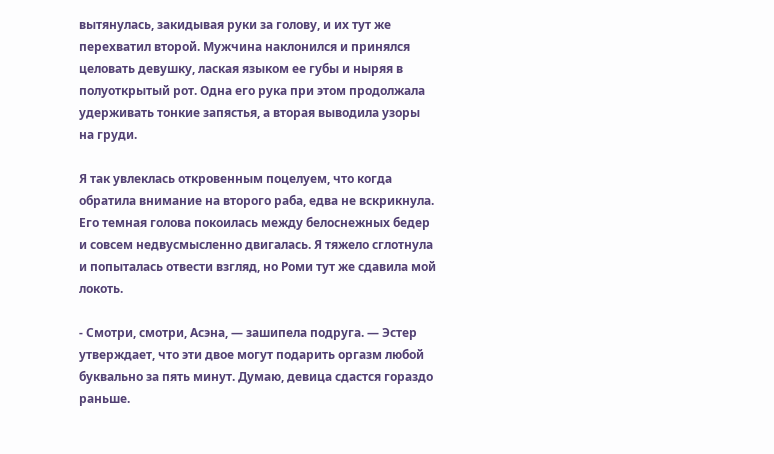вытянулась, закидывая руки за голову, и их тут же перехватил второй. Мужчина наклонился и принялся целовать девушку, лаская языком ее губы и ныряя в полуоткрытый рот. Одна его рука при этом продолжала удерживать тонкие запястья, а вторая выводила узоры на груди.

Я так увлеклась откровенным поцелуем, что когда обратила внимание на второго раба, едва не вскрикнула. Его темная голова покоилась между белоснежных бедер и совсем недвусмысленно двигалась. Я тяжело сглотнула и попыталась отвести взгляд, но Роми тут же сдавила мой локоть.

- Смотри, смотри, Асэна, — зашипела подруга. — Эстер утверждает, что эти двое могут подарить оргазм любой буквально за пять минут. Думаю, девица сдастся гораздо раньше.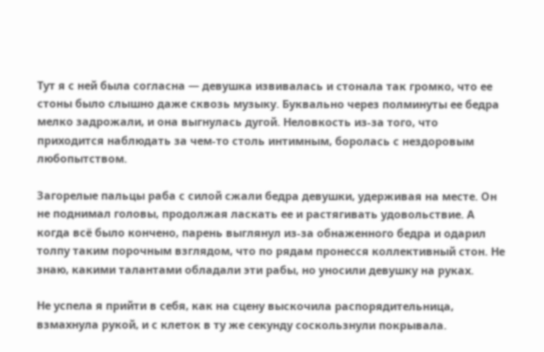Тут я с ней была согласна — девушка извивалась и стонала так громко, что ее стоны было слышно даже сквозь музыку. Буквально через полминуты ее бедра мелко задрожали, и она выгнулась дугой. Неловкость из-за того, что приходится наблюдать за чем-то столь интимным, боролась с нездоровым любопытством.

Загорелые пальцы раба с силой сжали бедра девушки, удерживая на месте. Он не поднимал головы, продолжая ласкать ее и растягивать удовольствие. А когда всё было кончено, парень выглянул из-за обнаженного бедра и одарил толпу таким порочным взглядом, что по рядам пронесся коллективный стон. Не знаю, какими талантами обладали эти рабы, но уносили девушку на руках.

Не успела я прийти в себя, как на сцену выскочила распорядительница, взмахнула рукой, и с клеток в ту же секунду соскользнули покрывала.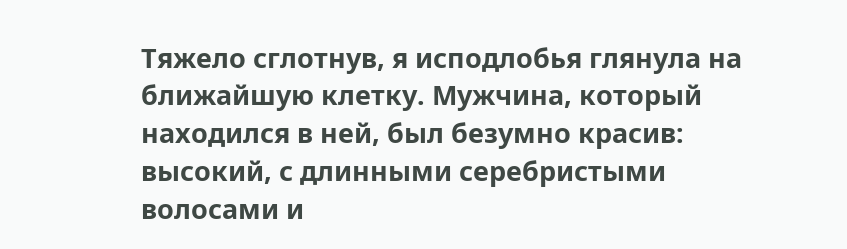Тяжело сглотнув, я исподлобья глянула на ближайшую клетку. Мужчина, который находился в ней, был безумно красив: высокий, с длинными серебристыми волосами и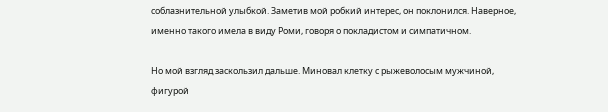соблазнительной улыбкой. Заметив мой робкий интерес, он поклонился. Наверное, именно такого имела в виду Роми, говоря о покладистом и симпатичном.

Но мой взгляд заскользил дальше. Миновал клетку с рыжеволосым мужчиной, фигурой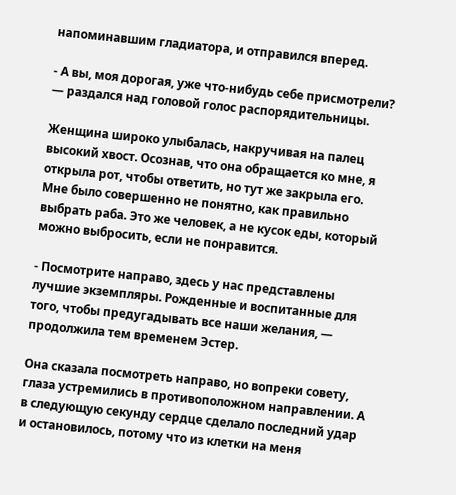напоминавшим гладиатора, и отправился вперед.

- А вы, моя дорогая, уже что-нибудь себе присмотрели? — раздался над головой голос распорядительницы.

Женщина широко улыбалась, накручивая на палец высокий хвост. Осознав, что она обращается ко мне, я открыла рот, чтобы ответить, но тут же закрыла его. Мне было совершенно не понятно, как правильно выбрать раба. Это же человек, а не кусок еды, который можно выбросить, если не понравится.

- Посмотрите направо, здесь у нас представлены лучшие экземпляры. Рожденные и воспитанные для того, чтобы предугадывать все наши желания, — продолжила тем временем Эстер.

Она сказала посмотреть направо, но вопреки совету, глаза устремились в противоположном направлении. А в следующую секунду сердце сделало последний удар и остановилось, потому что из клетки на меня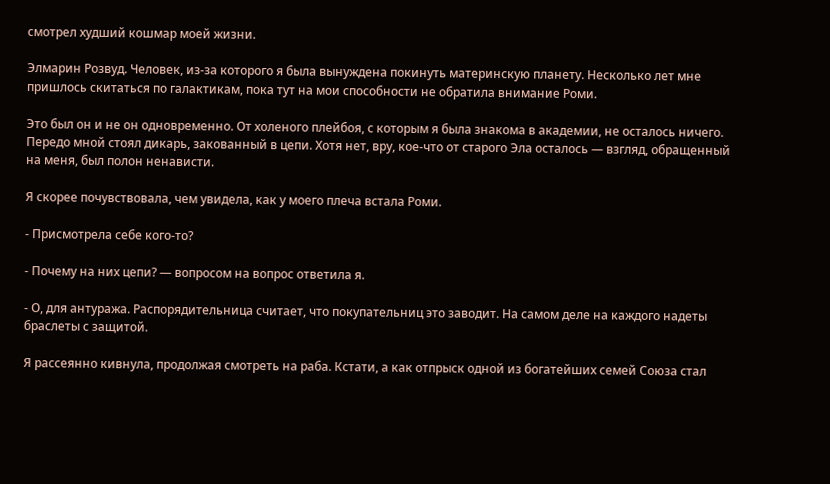смотрел худший кошмар моей жизни.

Элмарин Розвуд. Человек, из-за которого я была вынуждена покинуть материнскую планету. Несколько лет мне пришлось скитаться по галактикам, пока тут на мои способности не обратила внимание Роми.

Это был он и не он одновременно. От холеного плейбоя, с которым я была знакома в академии, не осталось ничего. Передо мной стоял дикарь, закованный в цепи. Хотя нет, вру, кое-что от старого Эла осталось — взгляд, обращенный на меня, был полон ненависти.

Я скорее почувствовала, чем увидела, как у моего плеча встала Роми.

- Присмотрела себе кого-то?

- Почему на них цепи? — вопросом на вопрос ответила я.

- О, для антуража. Распорядительница считает, что покупательниц это заводит. На самом деле на каждого надеты браслеты с защитой.

Я рассеянно кивнула, продолжая смотреть на раба. Кстати, а как отпрыск одной из богатейших семей Союза стал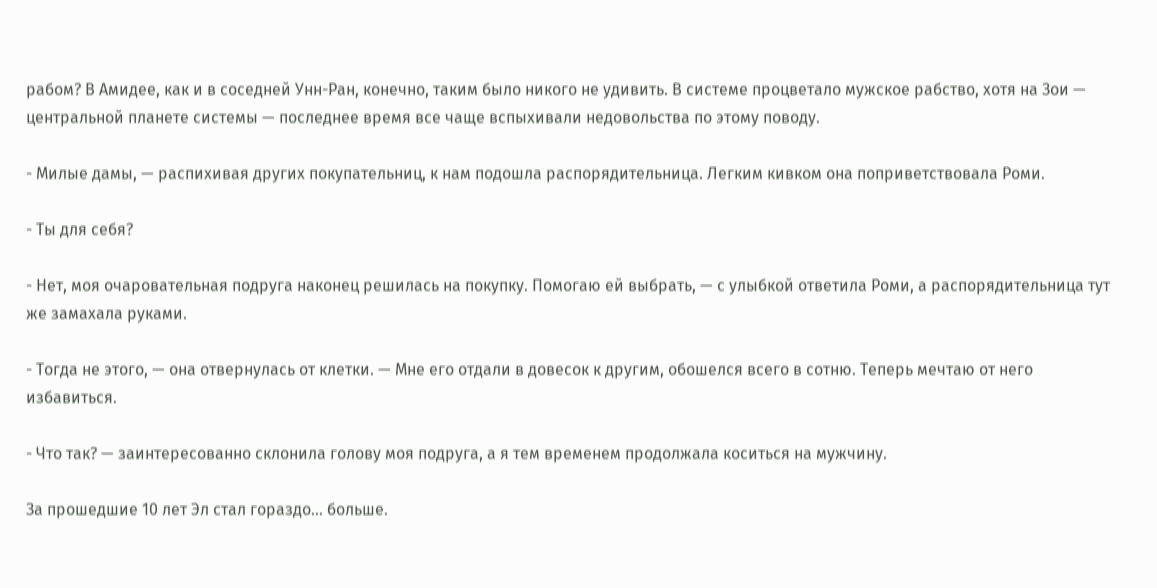рабом? В Амидее, как и в соседней Унн-Ран, конечно, таким было никого не удивить. В системе процветало мужское рабство, хотя на Зои — центральной планете системы — последнее время все чаще вспыхивали недовольства по этому поводу.

- Милые дамы, — распихивая других покупательниц, к нам подошла распорядительница. Легким кивком она поприветствовала Роми.

- Ты для себя?

- Нет, моя очаровательная подруга наконец решилась на покупку. Помогаю ей выбрать, — с улыбкой ответила Роми, а распорядительница тут же замахала руками.

- Тогда не этого, — она отвернулась от клетки. — Мне его отдали в довесок к другим, обошелся всего в сотню. Теперь мечтаю от него избавиться.

- Что так? — заинтересованно склонила голову моя подруга, а я тем временем продолжала коситься на мужчину.

За прошедшие 10 лет Эл стал гораздо… больше.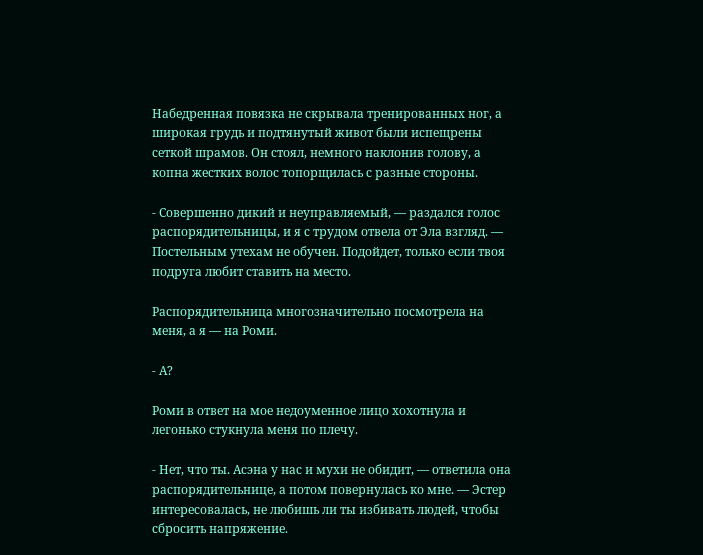Набедренная повязка не скрывала тренированных ног, а широкая грудь и подтянутый живот были испещрены сеткой шрамов. Он стоял, немного наклонив голову, а копна жестких волос топорщилась с разные стороны.

- Совершенно дикий и неуправляемый, — раздался голос распорядительницы, и я с трудом отвела от Эла взгляд. — Постельным утехам не обучен. Подойдет, только если твоя подруга любит ставить на место.

Распорядительница многозначительно посмотрела на меня, а я — на Роми.

- А?

Роми в ответ на мое недоуменное лицо хохотнула и легонько стукнула меня по плечу.

- Нет, что ты. Асэна у нас и мухи не обидит, — ответила она распорядительнице, а потом повернулась ко мне. — Эстер интересовалась, не любишь ли ты избивать людей, чтобы сбросить напряжение.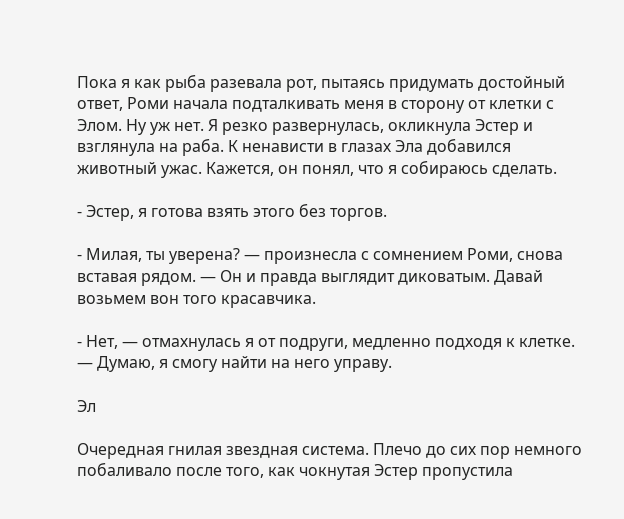Пока я как рыба разевала рот, пытаясь придумать достойный ответ, Роми начала подталкивать меня в сторону от клетки с Элом. Ну уж нет. Я резко развернулась, окликнула Эстер и взглянула на раба. К ненависти в глазах Эла добавился животный ужас. Кажется, он понял, что я собираюсь сделать.

- Эстер, я готова взять этого без торгов.

- Милая, ты уверена? — произнесла с сомнением Роми, снова вставая рядом. — Он и правда выглядит диковатым. Давай возьмем вон того красавчика.

- Нет, — отмахнулась я от подруги, медленно подходя к клетке. — Думаю, я смогу найти на него управу.

Эл

Очередная гнилая звездная система. Плечо до сих пор немного побаливало после того, как чокнутая Эстер пропустила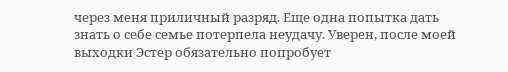через меня приличный разряд. Еще одна попытка дать знать о себе семье потерпела неудачу. Уверен, после моей выходки Эстер обязательно попробует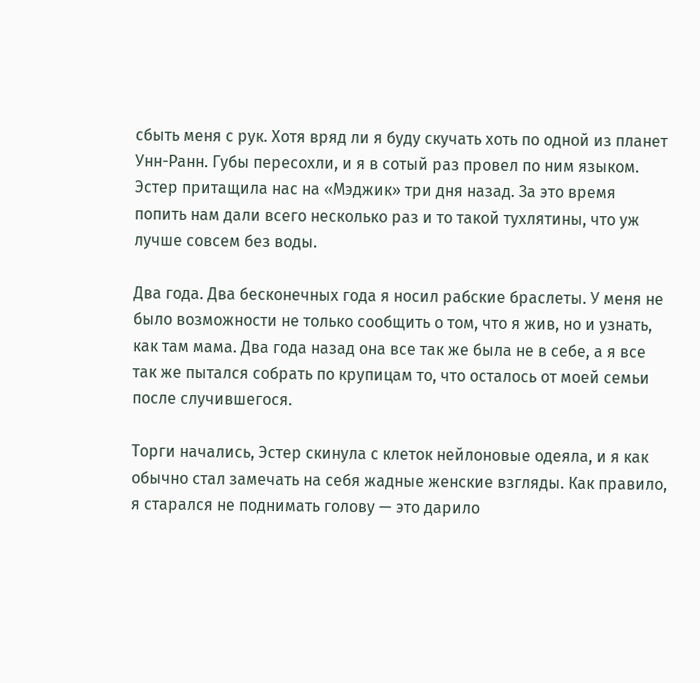сбыть меня с рук. Хотя вряд ли я буду скучать хоть по одной из планет Унн-Ранн. Губы пересохли, и я в сотый раз провел по ним языком. Эстер притащила нас на «Мэджик» три дня назад. За это время попить нам дали всего несколько раз и то такой тухлятины, что уж лучше совсем без воды.

Два года. Два бесконечных года я носил рабские браслеты. У меня не было возможности не только сообщить о том, что я жив, но и узнать, как там мама. Два года назад она все так же была не в себе, а я все так же пытался собрать по крупицам то, что осталось от моей семьи после случившегося.

Торги начались, Эстер скинула с клеток нейлоновые одеяла, и я как обычно стал замечать на себя жадные женские взгляды. Как правило, я старался не поднимать голову — это дарило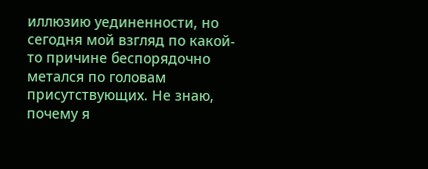иллюзию уединенности, но сегодня мой взгляд по какой-то причине беспорядочно метался по головам присутствующих. Не знаю, почему я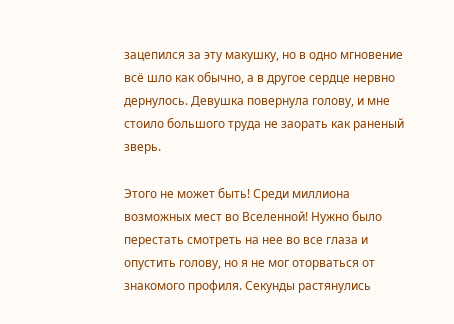зацепился за эту макушку, но в одно мгновение всё шло как обычно, а в другое сердце нервно дернулось. Девушка повернула голову, и мне стоило большого труда не заорать как раненый зверь.

Этого не может быть! Среди миллиона возможных мест во Вселенной! Нужно было перестать смотреть на нее во все глаза и опустить голову, но я не мог оторваться от знакомого профиля. Секунды растянулись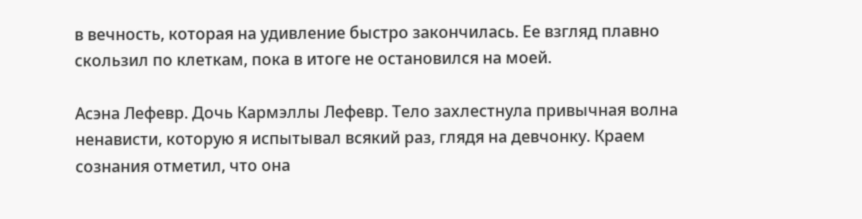в вечность, которая на удивление быстро закончилась. Ее взгляд плавно скользил по клеткам, пока в итоге не остановился на моей.

Асэна Лефевр. Дочь Кармэллы Лефевр. Тело захлестнула привычная волна ненависти, которую я испытывал всякий раз, глядя на девчонку. Краем сознания отметил, что она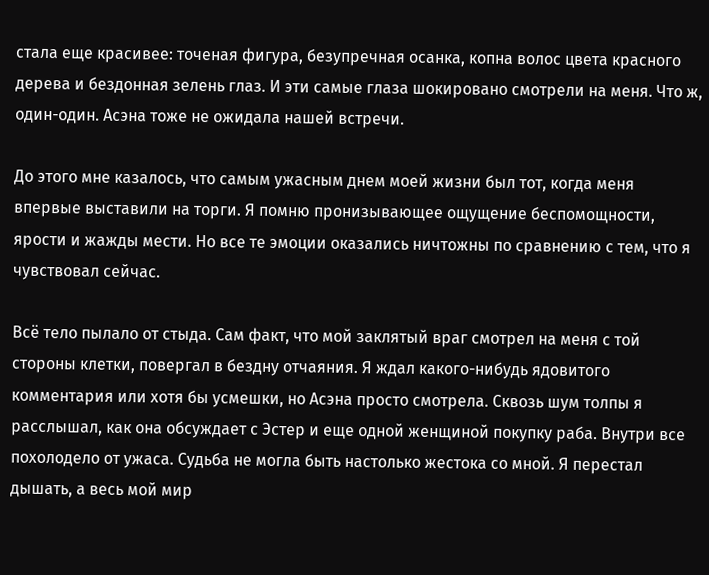стала еще красивее: точеная фигура, безупречная осанка, копна волос цвета красного дерева и бездонная зелень глаз. И эти самые глаза шокировано смотрели на меня. Что ж, один-один. Асэна тоже не ожидала нашей встречи.

До этого мне казалось, что самым ужасным днем моей жизни был тот, когда меня впервые выставили на торги. Я помню пронизывающее ощущение беспомощности, ярости и жажды мести. Но все те эмоции оказались ничтожны по сравнению с тем, что я чувствовал сейчас.

Всё тело пылало от стыда. Сам факт, что мой заклятый враг смотрел на меня с той стороны клетки, повергал в бездну отчаяния. Я ждал какого-нибудь ядовитого комментария или хотя бы усмешки, но Асэна просто смотрела. Сквозь шум толпы я расслышал, как она обсуждает с Эстер и еще одной женщиной покупку раба. Внутри все похолодело от ужаса. Судьба не могла быть настолько жестока со мной. Я перестал дышать, а весь мой мир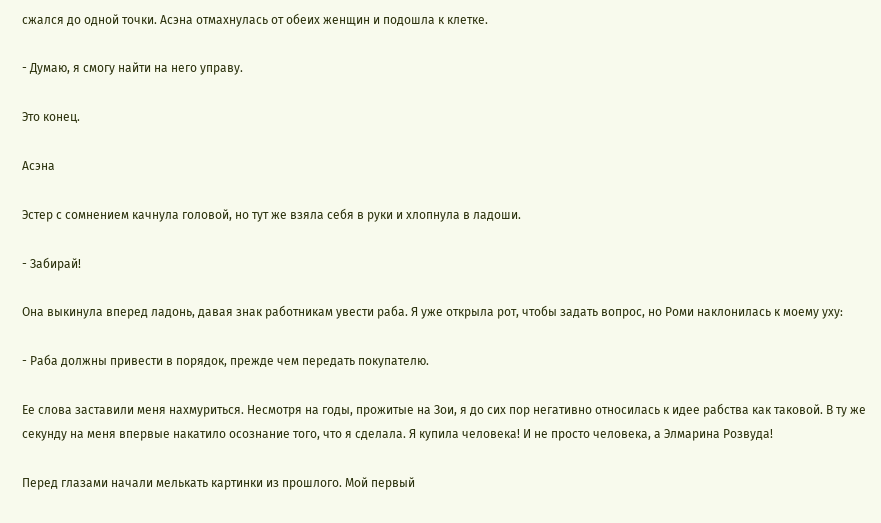сжался до одной точки. Асэна отмахнулась от обеих женщин и подошла к клетке.

- Думаю, я смогу найти на него управу.

Это конец.

Асэна

Эстер с сомнением качнула головой, но тут же взяла себя в руки и хлопнула в ладоши.

- Забирай!

Она выкинула вперед ладонь, давая знак работникам увести раба. Я уже открыла рот, чтобы задать вопрос, но Роми наклонилась к моему уху:

- Раба должны привести в порядок, прежде чем передать покупателю.

Ее слова заставили меня нахмуриться. Несмотря на годы, прожитые на Зои, я до сих пор негативно относилась к идее рабства как таковой. В ту же секунду на меня впервые накатило осознание того, что я сделала. Я купила человека! И не просто человека, а Элмарина Розвуда!

Перед глазами начали мелькать картинки из прошлого. Мой первый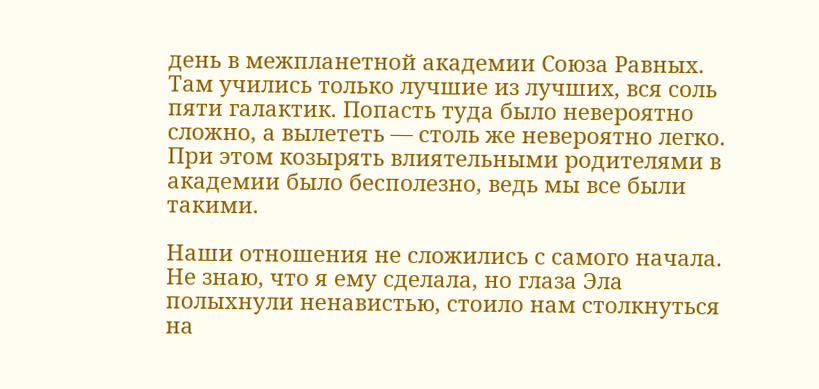день в межпланетной академии Союза Равных. Там учились только лучшие из лучших, вся соль пяти галактик. Попасть туда было невероятно сложно, а вылететь — столь же невероятно легко. При этом козырять влиятельными родителями в академии было бесполезно, ведь мы все были такими.

Наши отношения не сложились с самого начала. Не знаю, что я ему сделала, но глаза Эла полыхнули ненавистью, стоило нам столкнуться на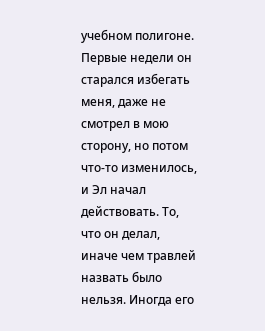учебном полигоне. Первые недели он старался избегать меня, даже не смотрел в мою сторону, но потом что-то изменилось, и Эл начал действовать. То, что он делал, иначе чем травлей назвать было нельзя. Иногда его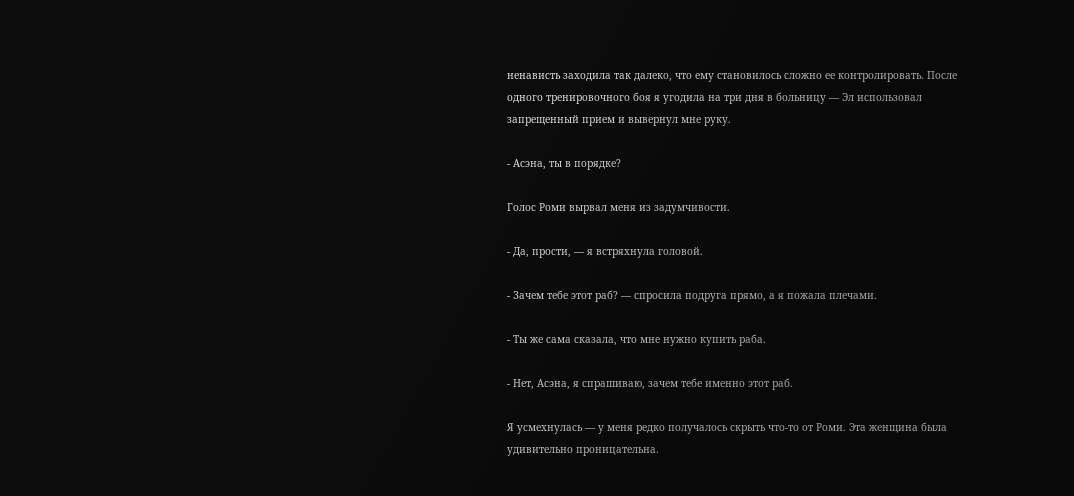ненависть заходила так далеко, что ему становилось сложно ее контролировать. После одного тренировочного боя я угодила на три дня в больницу — Эл использовал запрещенный прием и вывернул мне руку.

- Асэна, ты в порядке?

Голос Роми вырвал меня из задумчивости.

- Да, прости, — я встряхнула головой.

- Зачем тебе этот раб? — спросила подруга прямо, а я пожала плечами.

- Ты же сама сказала, что мне нужно купить раба.

- Нет, Асэна, я спрашиваю, зачем тебе именно этот раб.

Я усмехнулась — у меня редко получалось скрыть что-то от Роми. Эта женщина была удивительно проницательна.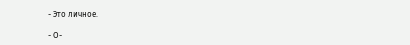- Это личное.

- О-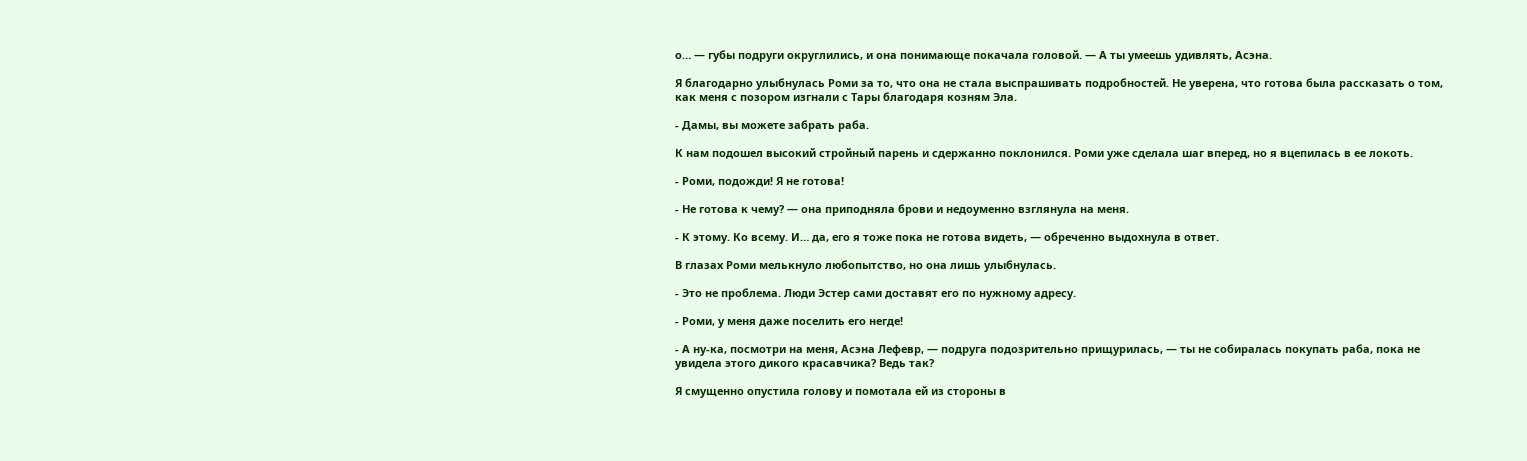о… — губы подруги округлились, и она понимающе покачала головой. — А ты умеешь удивлять, Асэна.

Я благодарно улыбнулась Роми за то, что она не стала выспрашивать подробностей. Не уверена, что готова была рассказать о том, как меня с позором изгнали с Тары благодаря козням Эла.

- Дамы, вы можете забрать раба.

К нам подошел высокий стройный парень и сдержанно поклонился. Роми уже сделала шаг вперед, но я вцепилась в ее локоть.

- Роми, подожди! Я не готова!

- Не готова к чему? — она приподняла брови и недоуменно взглянула на меня.

- К этому. Ко всему. И… да, его я тоже пока не готова видеть, — обреченно выдохнула в ответ.

В глазах Роми мелькнуло любопытство, но она лишь улыбнулась.

- Это не проблема. Люди Эстер сами доставят его по нужному адресу.

- Роми, у меня даже поселить его негде!

- А ну-ка, посмотри на меня, Асэна Лефевр, — подруга подозрительно прищурилась, — ты не собиралась покупать раба, пока не увидела этого дикого красавчика? Ведь так?

Я смущенно опустила голову и помотала ей из стороны в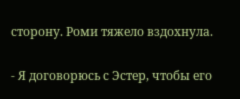сторону. Роми тяжело вздохнула.

- Я договорюсь с Эстер, чтобы его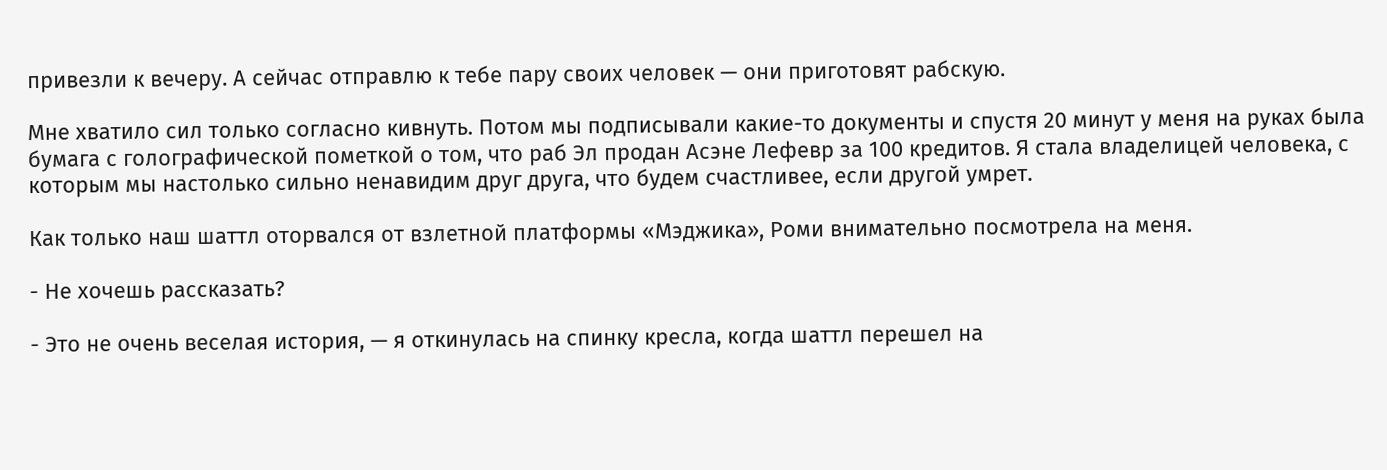привезли к вечеру. А сейчас отправлю к тебе пару своих человек — они приготовят рабскую.

Мне хватило сил только согласно кивнуть. Потом мы подписывали какие-то документы и спустя 20 минут у меня на руках была бумага с голографической пометкой о том, что раб Эл продан Асэне Лефевр за 100 кредитов. Я стала владелицей человека, с которым мы настолько сильно ненавидим друг друга, что будем счастливее, если другой умрет.

Как только наш шаттл оторвался от взлетной платформы «Мэджика», Роми внимательно посмотрела на меня.

- Не хочешь рассказать?

- Это не очень веселая история, — я откинулась на спинку кресла, когда шаттл перешел на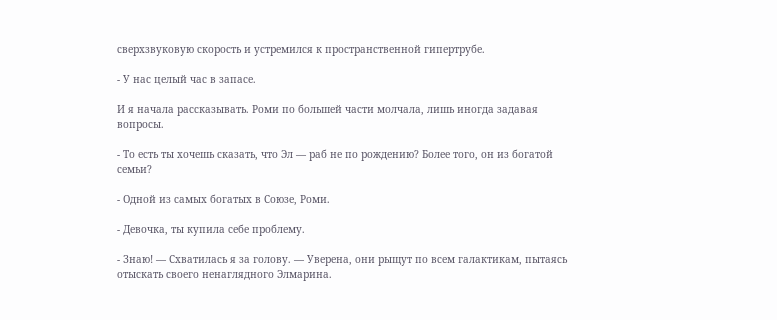сверхзвуковую скорость и устремился к пространственной гипертрубе.

- У нас целый час в запасе.

И я начала рассказывать. Роми по большей части молчала, лишь иногда задавая вопросы.

- То есть ты хочешь сказать, что Эл — раб не по рождению? Более того, он из богатой семьи?

- Одной из самых богатых в Союзе, Роми.

- Девочка, ты купила себе проблему.

- Знаю! — Схватилась я за голову. — Уверена, они рыщут по всем галактикам, пытаясь отыскать своего ненаглядного Элмарина.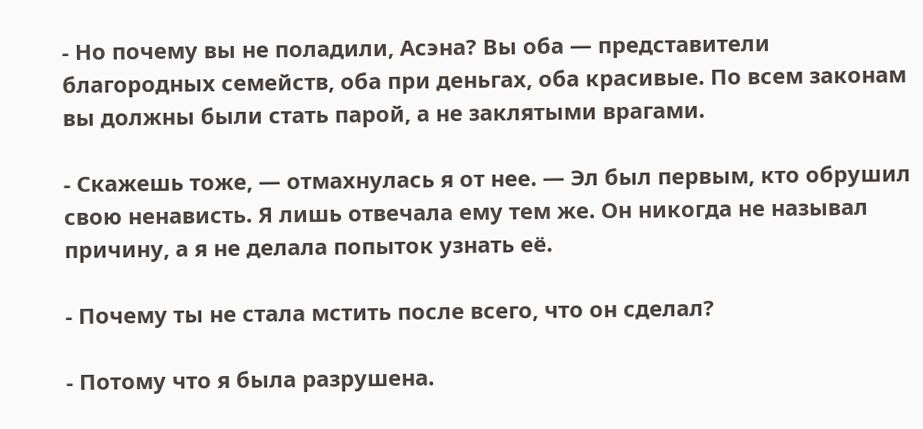- Но почему вы не поладили, Асэна? Вы оба — представители благородных семейств, оба при деньгах, оба красивые. По всем законам вы должны были стать парой, а не заклятыми врагами.

- Скажешь тоже, — отмахнулась я от нее. — Эл был первым, кто обрушил свою ненависть. Я лишь отвечала ему тем же. Он никогда не называл причину, а я не делала попыток узнать её.

- Почему ты не стала мстить после всего, что он сделал?

- Потому что я была разрушена.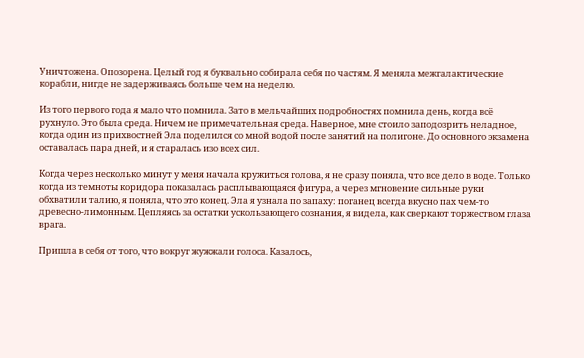Уничтожена. Опозорена. Целый год я буквально собирала себя по частям. Я меняла межгалактические корабли, нигде не задерживаясь больше чем на неделю.

Из того первого года я мало что помнила. Зато в мельчайших подробностях помнила день, когда всё рухнуло. Это была среда. Ничем не примечательная среда. Наверное, мне стоило заподозрить неладное, когда один из прихвостней Эла поделился со мной водой после занятий на полигоне. До основного экзамена оставалась пара дней, и я старалась изо всех сил.

Когда через несколько минут у меня начала кружиться голова, я не сразу поняла, что все дело в воде. Только когда из темноты коридора показалась расплывающаяся фигура, а через мгновение сильные руки обхватили талию, я поняла, что это конец. Эла я узнала по запаху: поганец всегда вкусно пах чем-то древесно-лимонным. Цепляясь за остатки ускользающего сознания, я видела, как сверкают торжеством глаза врага.

Пришла в себя от того, что вокруг жужжали голоса. Казалось,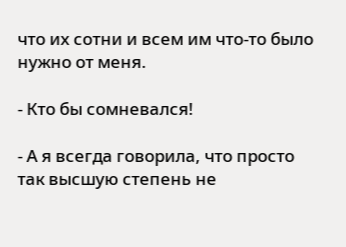что их сотни и всем им что-то было нужно от меня.

- Кто бы сомневался!

- А я всегда говорила, что просто так высшую степень не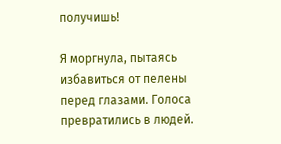получишь!

Я моргнула, пытаясь избавиться от пелены перед глазами. Голоса превратились в людей.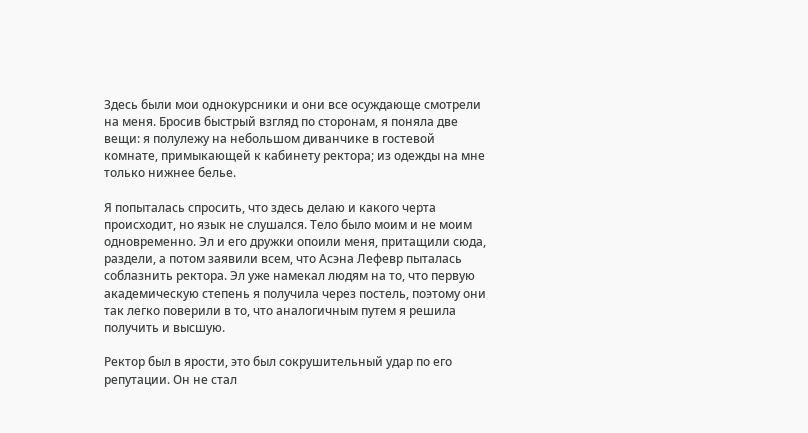Здесь были мои однокурсники и они все осуждающе смотрели на меня. Бросив быстрый взгляд по сторонам, я поняла две вещи: я полулежу на небольшом диванчике в гостевой комнате, примыкающей к кабинету ректора; из одежды на мне только нижнее белье.

Я попыталась спросить, что здесь делаю и какого черта происходит, но язык не слушался. Тело было моим и не моим одновременно. Эл и его дружки опоили меня, притащили сюда, раздели, а потом заявили всем, что Асэна Лефевр пыталась соблазнить ректора. Эл уже намекал людям на то, что первую академическую степень я получила через постель, поэтому они так легко поверили в то, что аналогичным путем я решила получить и высшую.

Ректор был в ярости, это был сокрушительный удар по его репутации. Он не стал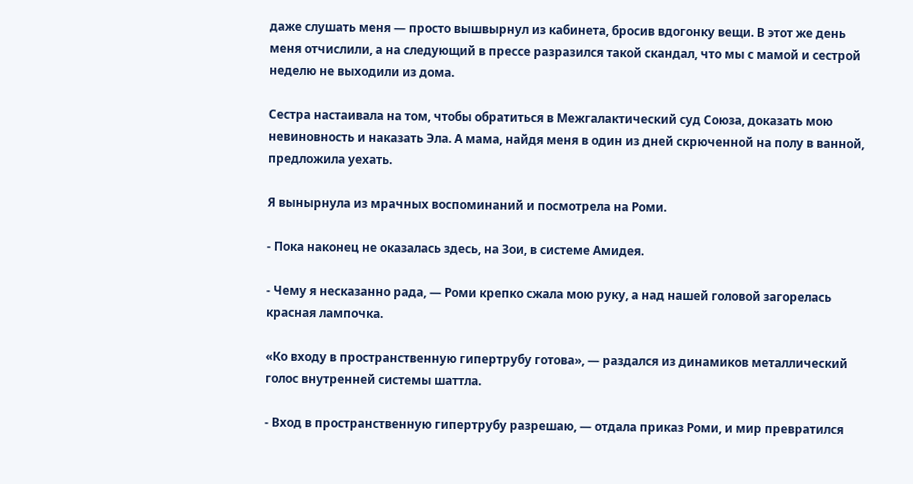даже слушать меня — просто вышвырнул из кабинета, бросив вдогонку вещи. В этот же день меня отчислили, а на следующий в прессе разразился такой скандал, что мы с мамой и сестрой неделю не выходили из дома.

Сестра настаивала на том, чтобы обратиться в Межгалактический суд Союза, доказать мою невиновность и наказать Эла. А мама, найдя меня в один из дней скрюченной на полу в ванной, предложила уехать.

Я вынырнула из мрачных воспоминаний и посмотрела на Роми.

- Пока наконец не оказалась здесь, на Зои, в системе Амидея.

- Чему я несказанно рада, — Роми крепко сжала мою руку, а над нашей головой загорелась красная лампочка.

«Ко входу в пространственную гипертрубу готова», — раздался из динамиков металлический голос внутренней системы шаттла.

- Вход в пространственную гипертрубу разрешаю, — отдала приказ Роми, и мир превратился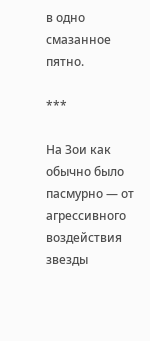в одно смазанное пятно.

***

На Зои как обычно было пасмурно — от агрессивного воздействия звезды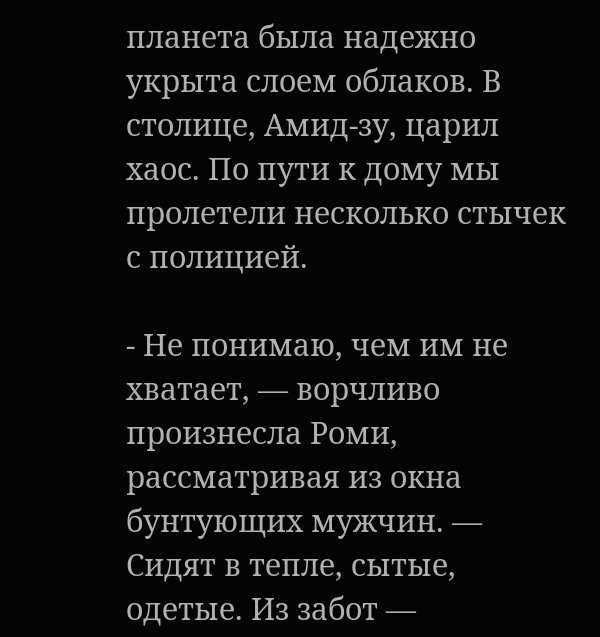планета была надежно укрыта слоем облаков. В столице, Амид-зу, царил хаос. По пути к дому мы пролетели несколько стычек с полицией.

- Не понимаю, чем им не хватает, — ворчливо произнесла Роми, рассматривая из окна бунтующих мужчин. — Сидят в тепле, сытые, одетые. Из забот —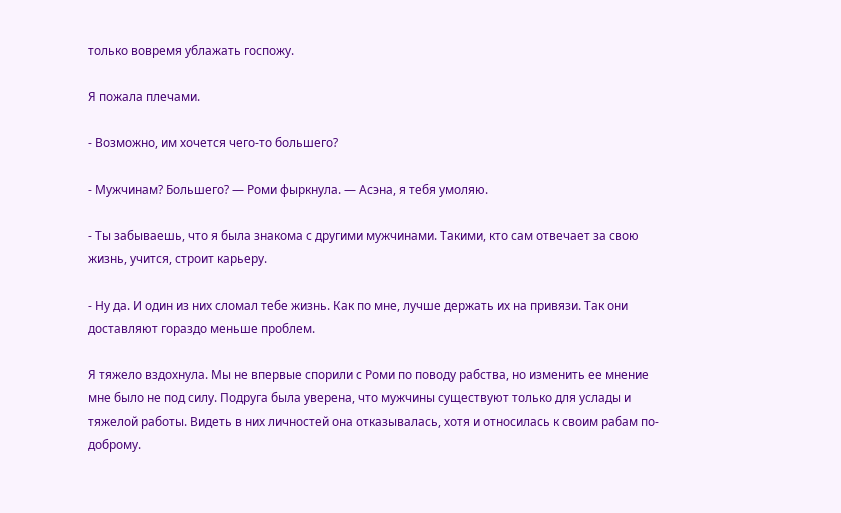только вовремя ублажать госпожу.

Я пожала плечами.

- Возможно, им хочется чего-то большего?

- Мужчинам? Большего? — Роми фыркнула. — Асэна, я тебя умоляю.

- Ты забываешь, что я была знакома с другими мужчинами. Такими, кто сам отвечает за свою жизнь, учится, строит карьеру.

- Ну да. И один из них сломал тебе жизнь. Как по мне, лучше держать их на привязи. Так они доставляют гораздо меньше проблем.

Я тяжело вздохнула. Мы не впервые спорили с Роми по поводу рабства, но изменить ее мнение мне было не под силу. Подруга была уверена, что мужчины существуют только для услады и тяжелой работы. Видеть в них личностей она отказывалась, хотя и относилась к своим рабам по-доброму.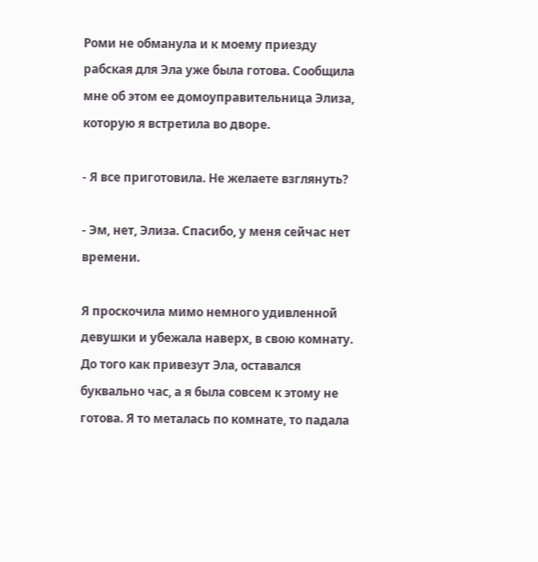Роми не обманула и к моему приезду рабская для Эла уже была готова. Сообщила мне об этом ее домоуправительница Элиза, которую я встретила во дворе.

- Я все приготовила. Не желаете взглянуть?

- Эм, нет, Элиза. Спасибо, у меня сейчас нет времени.

Я проскочила мимо немного удивленной девушки и убежала наверх, в свою комнату. До того как привезут Эла, оставался буквально час, а я была совсем к этому не готова. Я то металась по комнате, то падала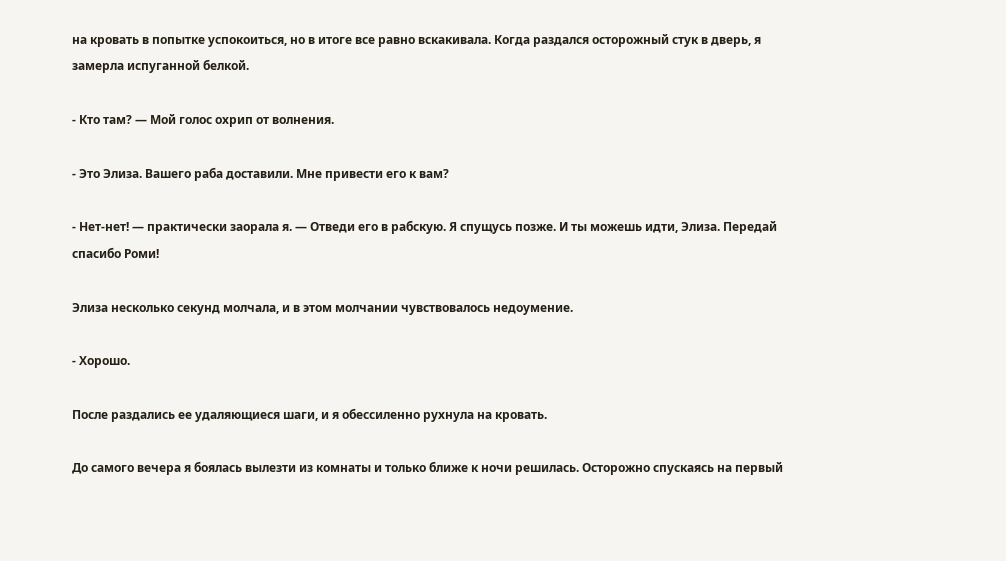на кровать в попытке успокоиться, но в итоге все равно вскакивала. Когда раздался осторожный стук в дверь, я замерла испуганной белкой.

- Кто там? — Мой голос охрип от волнения.

- Это Элиза. Вашего раба доставили. Мне привести его к вам?

- Нет-нет! — практически заорала я. — Отведи его в рабскую. Я спущусь позже. И ты можешь идти, Элиза. Передай спасибо Роми!

Элиза несколько секунд молчала, и в этом молчании чувствовалось недоумение.

- Хорошо.

После раздались ее удаляющиеся шаги, и я обессиленно рухнула на кровать.

До самого вечера я боялась вылезти из комнаты и только ближе к ночи решилась. Осторожно спускаясь на первый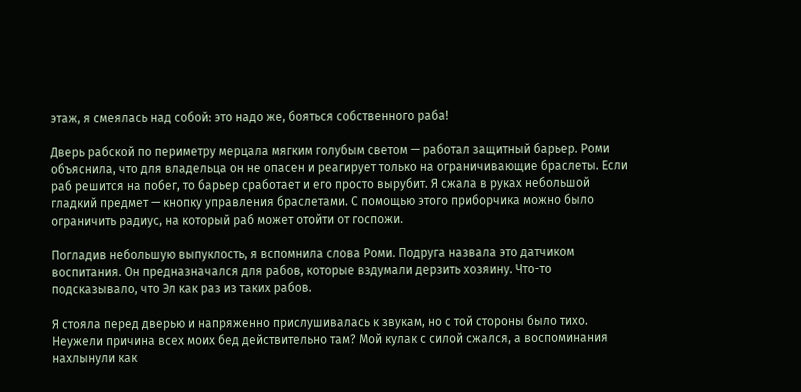этаж, я смеялась над собой: это надо же, бояться собственного раба!

Дверь рабской по периметру мерцала мягким голубым светом — работал защитный барьер. Роми объяснила, что для владельца он не опасен и реагирует только на ограничивающие браслеты. Если раб решится на побег, то барьер сработает и его просто вырубит. Я сжала в руках небольшой гладкий предмет — кнопку управления браслетами. С помощью этого приборчика можно было ограничить радиус, на который раб может отойти от госпожи.

Погладив небольшую выпуклость, я вспомнила слова Роми. Подруга назвала это датчиком воспитания. Он предназначался для рабов, которые вздумали дерзить хозяину. Что-то подсказывало, что Эл как раз из таких рабов.

Я стояла перед дверью и напряженно прислушивалась к звукам, но с той стороны было тихо. Неужели причина всех моих бед действительно там? Мой кулак с силой сжался, а воспоминания нахлынули как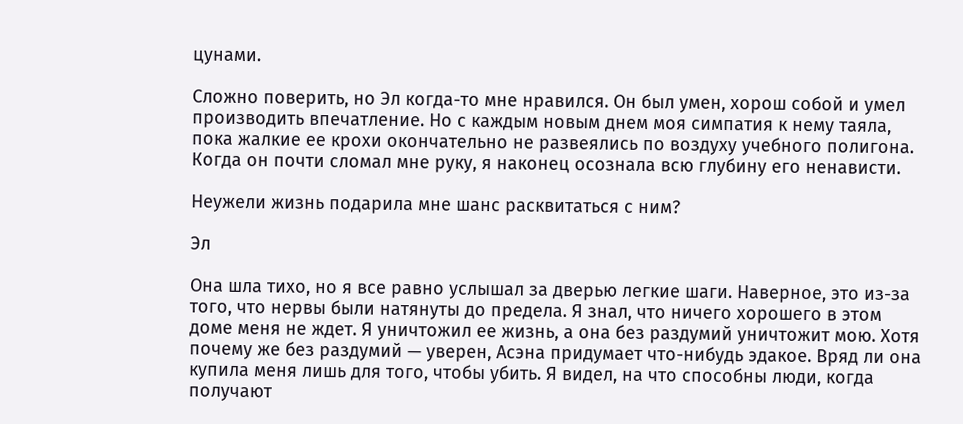цунами.

Сложно поверить, но Эл когда-то мне нравился. Он был умен, хорош собой и умел производить впечатление. Но с каждым новым днем моя симпатия к нему таяла, пока жалкие ее крохи окончательно не развеялись по воздуху учебного полигона. Когда он почти сломал мне руку, я наконец осознала всю глубину его ненависти.

Неужели жизнь подарила мне шанс расквитаться с ним?

Эл

Она шла тихо, но я все равно услышал за дверью легкие шаги. Наверное, это из-за того, что нервы были натянуты до предела. Я знал, что ничего хорошего в этом доме меня не ждет. Я уничтожил ее жизнь, а она без раздумий уничтожит мою. Хотя почему же без раздумий — уверен, Асэна придумает что-нибудь эдакое. Вряд ли она купила меня лишь для того, чтобы убить. Я видел, на что способны люди, когда получают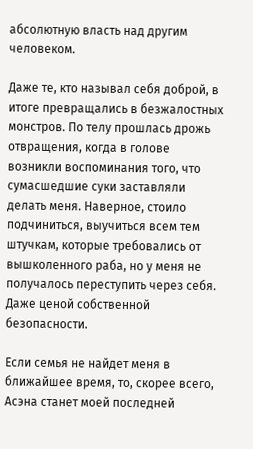абсолютную власть над другим человеком.

Даже те, кто называл себя доброй, в итоге превращались в безжалостных монстров. По телу прошлась дрожь отвращения, когда в голове возникли воспоминания того, что сумасшедшие суки заставляли делать меня. Наверное, стоило подчиниться, выучиться всем тем штучкам, которые требовались от вышколенного раба, но у меня не получалось переступить через себя. Даже ценой собственной безопасности.

Если семья не найдет меня в ближайшее время, то, скорее всего, Асэна станет моей последней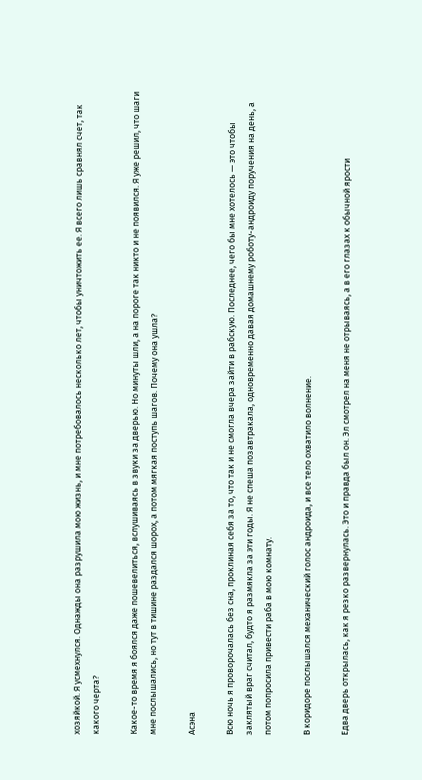хозяйкой. Я усмехнулся. Однажды она разрушила мою жизнь, и мне потребовалось несколько лет, чтобы уничтожить ее. Я всего лишь сравнял счет, так какого черта?

Какое-то время я боялся даже пошевелиться, вслушиваясь в звуки за дверью. Но минуты шли, а на пороге так никто и не появился. Я уже решил, что шаги мне послышались, но тут в тишине раздался шорох, а потом мягкая поступь шагов. Почему она ушла?

Асэна

Всю ночь я проворочалась без сна, проклиная себя за то, что так и не смогла вчера зайти в рабскую. Последнее, чего бы мне хотелось — это чтобы заклятый враг считал, будто я размякла за эти годы. Я не спеша позавтракала, одновременно давая домашнему роботу-андроиду поручения на день, а потом попросила привести раба в мою комнату.

В коридоре послышался механический голос андроида, и все тело охватило волнение.

Едва дверь открылась, как я резко развернулась. Это и правда был он. Эл смотрел на меня не отрываясь, а в его глазах к обычной ярости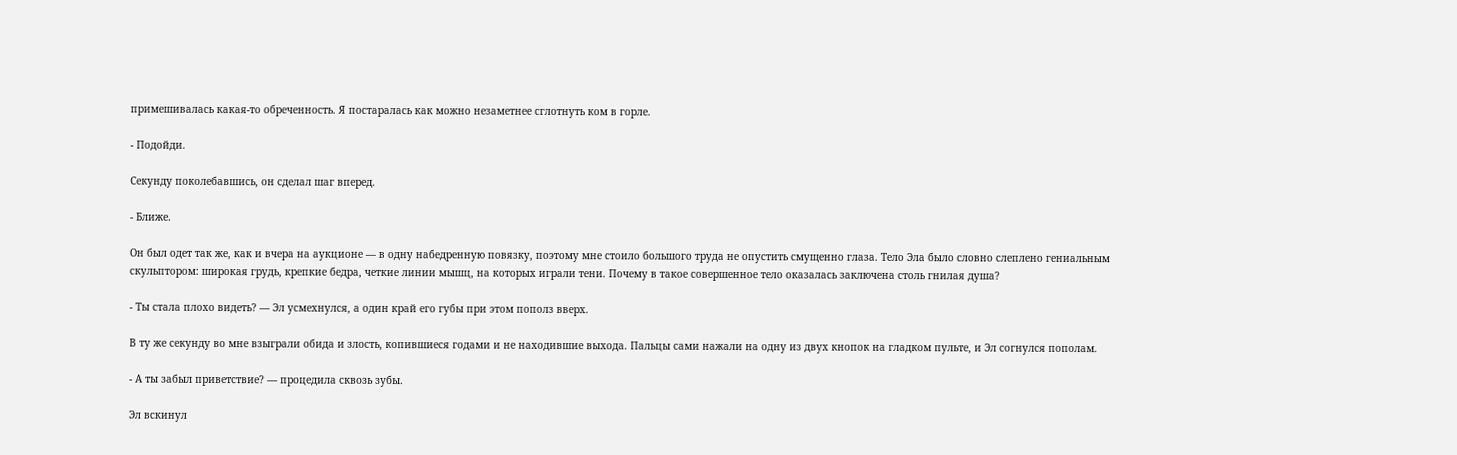примешивалась какая-то обреченность. Я постаралась как можно незаметнее сглотнуть ком в горле.

- Подойди.

Секунду поколебавшись, он сделал шаг вперед.

- Ближе.

Он был одет так же, как и вчера на аукционе — в одну набедренную повязку, поэтому мне стоило большого труда не опустить смущенно глаза. Тело Эла было словно слеплено гениальным скульптором: широкая грудь, крепкие бедра, четкие линии мышц, на которых играли тени. Почему в такое совершенное тело оказалась заключена столь гнилая душа?

- Ты стала плохо видеть? — Эл усмехнулся, а один край его губы при этом пополз вверх.

В ту же секунду во мне взыграли обида и злость, копившиеся годами и не находившие выхода. Пальцы сами нажали на одну из двух кнопок на гладком пульте, и Эл согнулся пополам.

- А ты забыл приветствие? — процедила сквозь зубы.

Эл вскинул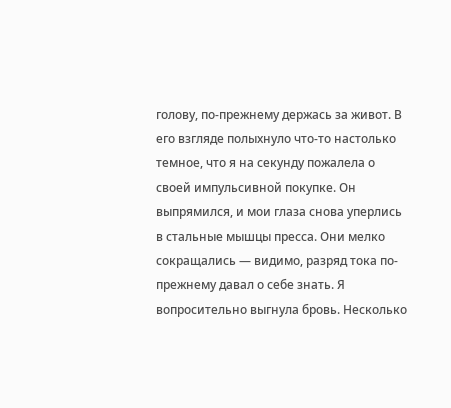голову, по-прежнему держась за живот. В его взгляде полыхнуло что-то настолько темное, что я на секунду пожалела о своей импульсивной покупке. Он выпрямился, и мои глаза снова уперлись в стальные мышцы пресса. Они мелко сокращались — видимо, разряд тока по-прежнему давал о себе знать. Я вопросительно выгнула бровь. Несколько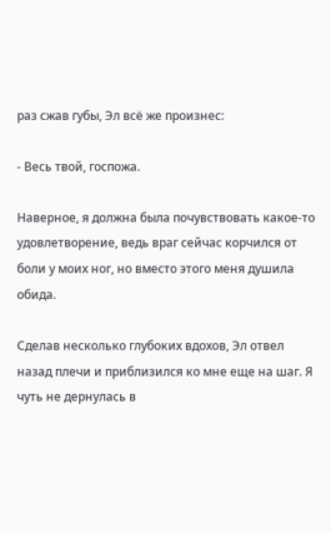раз сжав губы, Эл всё же произнес:

- Весь твой, госпожа.

Наверное, я должна была почувствовать какое-то удовлетворение, ведь враг сейчас корчился от боли у моих ног, но вместо этого меня душила обида.

Сделав несколько глубоких вдохов, Эл отвел назад плечи и приблизился ко мне еще на шаг. Я чуть не дернулась в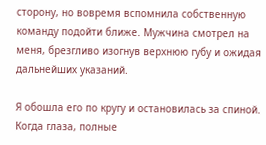сторону, но вовремя вспомнила собственную команду подойти ближе. Мужчина смотрел на меня, брезгливо изогнув верхнюю губу и ожидая дальнейших указаний.

Я обошла его по кругу и остановилась за спиной. Когда глаза, полные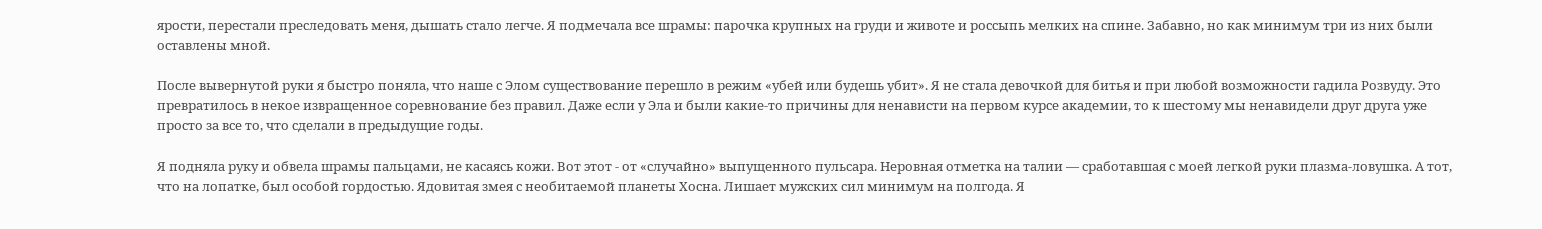ярости, перестали преследовать меня, дышать стало легче. Я подмечала все шрамы: парочка крупных на груди и животе и россыпь мелких на спине. Забавно, но как минимум три из них были оставлены мной.

После вывернутой руки я быстро поняла, что наше с Элом существование перешло в режим «убей или будешь убит». Я не стала девочкой для битья и при любой возможности гадила Розвуду. Это превратилось в некое извращенное соревнование без правил. Даже если у Эла и были какие-то причины для ненависти на первом курсе академии, то к шестому мы ненавидели друг друга уже просто за все то, что сделали в предыдущие годы.

Я подняла руку и обвела шрамы пальцами, не касаясь кожи. Вот этот - от «случайно» выпущенного пульсара. Неровная отметка на талии — сработавшая с моей легкой руки плазма-ловушка. А тот, что на лопатке, был особой гордостью. Ядовитая змея с необитаемой планеты Хосна. Лишает мужских сил минимум на полгода. Я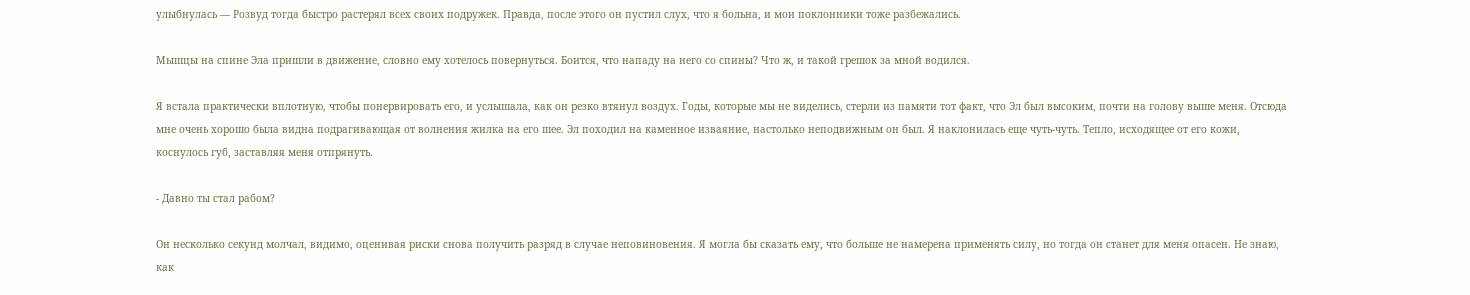улыбнулась — Розвуд тогда быстро растерял всех своих подружек. Правда, после этого он пустил слух, что я больна, и мои поклонники тоже разбежались.

Мышцы на спине Эла пришли в движение, словно ему хотелось повернуться. Боится, что нападу на него со спины? Что ж, и такой грешок за мной водился.

Я встала практически вплотную, чтобы понервировать его, и услышала, как он резко втянул воздух. Годы, которые мы не виделись, стерли из памяти тот факт, что Эл был высоким, почти на голову выше меня. Отсюда мне очень хорошо была видна подрагивающая от волнения жилка на его шее. Эл походил на каменное изваяние, настолько неподвижным он был. Я наклонилась еще чуть-чуть. Тепло, исходящее от его кожи, коснулось губ, заставляя меня отпрянуть.

- Давно ты стал рабом?

Он несколько секунд молчал, видимо, оценивая риски снова получить разряд в случае неповиновения. Я могла бы сказать ему, что больше не намерена применять силу, но тогда он станет для меня опасен. Не знаю, как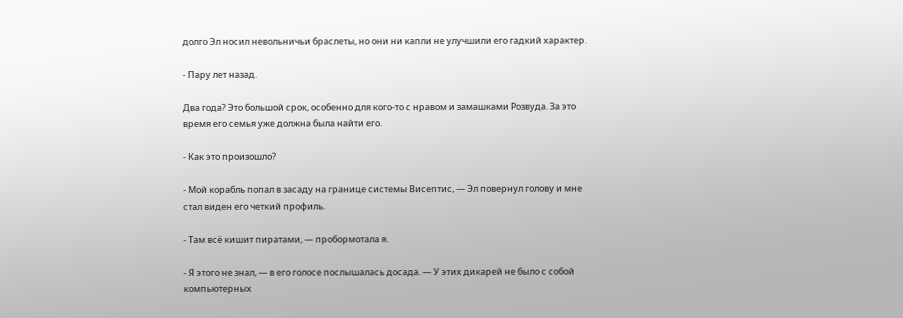долго Эл носил невольничьи браслеты, но они ни капли не улучшили его гадкий характер.

- Пару лет назад.

Два года? Это большой срок, особенно для кого-то с нравом и замашками Розвуда. За это время его семья уже должна была найти его.

- Как это произошло?

- Мой корабль попал в засаду на границе системы Висептис, — Эл повернул голову и мне стал виден его четкий профиль.

- Там всё кишит пиратами, — пробормотала я.

- Я этого не знал, — в его голосе послышалась досада. — У этих дикарей не было с собой компьютерных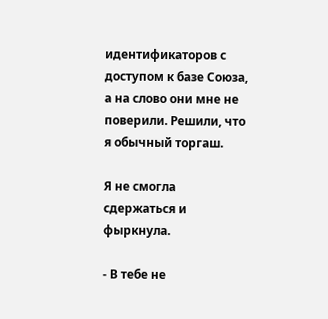идентификаторов с доступом к базе Союза, а на слово они мне не поверили. Решили, что я обычный торгаш.

Я не смогла сдержаться и фыркнула.

- В тебе не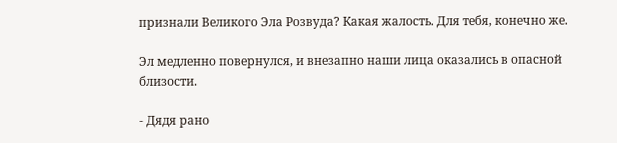признали Великого Эла Розвуда? Какая жалость. Для тебя, конечно же.

Эл медленно повернулся, и внезапно наши лица оказались в опасной близости.

- Дядя рано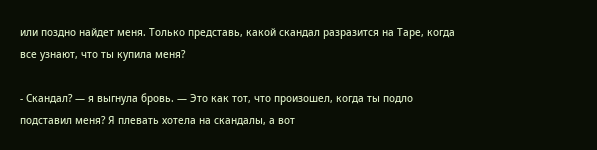или поздно найдет меня. Только представь, какой скандал разразится на Таре, когда все узнают, что ты купила меня?

- Скандал? — я выгнула бровь. — Это как тот, что произошел, когда ты подло подставил меня? Я плевать хотела на скандалы, а вот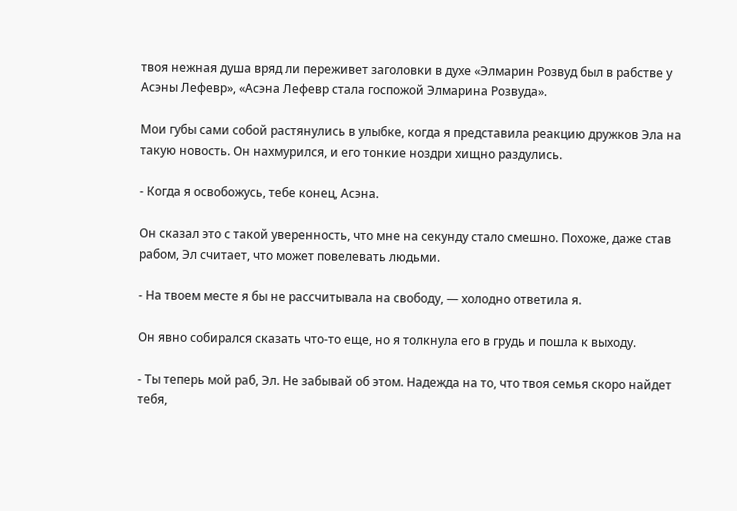твоя нежная душа вряд ли переживет заголовки в духе «Элмарин Розвуд был в рабстве у Асэны Лефевр», «Асэна Лефевр стала госпожой Элмарина Розвуда».

Мои губы сами собой растянулись в улыбке, когда я представила реакцию дружков Эла на такую новость. Он нахмурился, и его тонкие ноздри хищно раздулись.

- Когда я освобожусь, тебе конец, Асэна.

Он сказал это с такой уверенность, что мне на секунду стало смешно. Похоже, даже став рабом, Эл считает, что может повелевать людьми.

- На твоем месте я бы не рассчитывала на свободу, — холодно ответила я.

Он явно собирался сказать что-то еще, но я толкнула его в грудь и пошла к выходу.

- Ты теперь мой раб, Эл. Не забывай об этом. Надежда на то, что твоя семья скоро найдет тебя,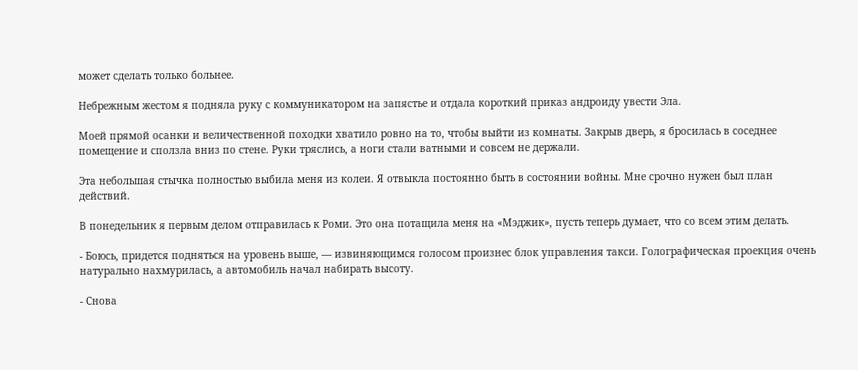может сделать только больнее.

Небрежным жестом я подняла руку с коммуникатором на запястье и отдала короткий приказ андроиду увести Эла.

Моей прямой осанки и величественной походки хватило ровно на то, чтобы выйти из комнаты. Закрыв дверь, я бросилась в соседнее помещение и сползла вниз по стене. Руки тряслись, а ноги стали ватными и совсем не держали.

Эта небольшая стычка полностью выбила меня из колеи. Я отвыкла постоянно быть в состоянии войны. Мне срочно нужен был план действий.

В понедельник я первым делом отправилась к Роми. Это она потащила меня на «Мэджик», пусть теперь думает, что со всем этим делать.

- Боюсь, придется подняться на уровень выше, — извиняющимся голосом произнес блок управления такси. Голографическая проекция очень натурально нахмурилась, а автомобиль начал набирать высоту.

- Снова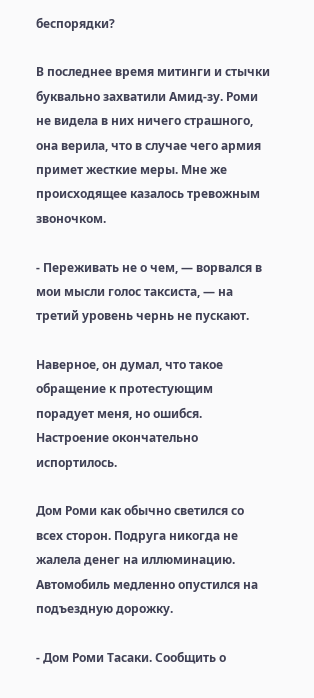беспорядки?

В последнее время митинги и стычки буквально захватили Амид-зу. Роми не видела в них ничего страшного, она верила, что в случае чего армия примет жесткие меры. Мне же происходящее казалось тревожным звоночком.

- Переживать не о чем, — ворвался в мои мысли голос таксиста, — на третий уровень чернь не пускают.

Наверное, он думал, что такое обращение к протестующим порадует меня, но ошибся. Настроение окончательно испортилось.

Дом Роми как обычно светился со всех сторон. Подруга никогда не жалела денег на иллюминацию. Автомобиль медленно опустился на подъездную дорожку.

- Дом Роми Тасаки. Сообщить о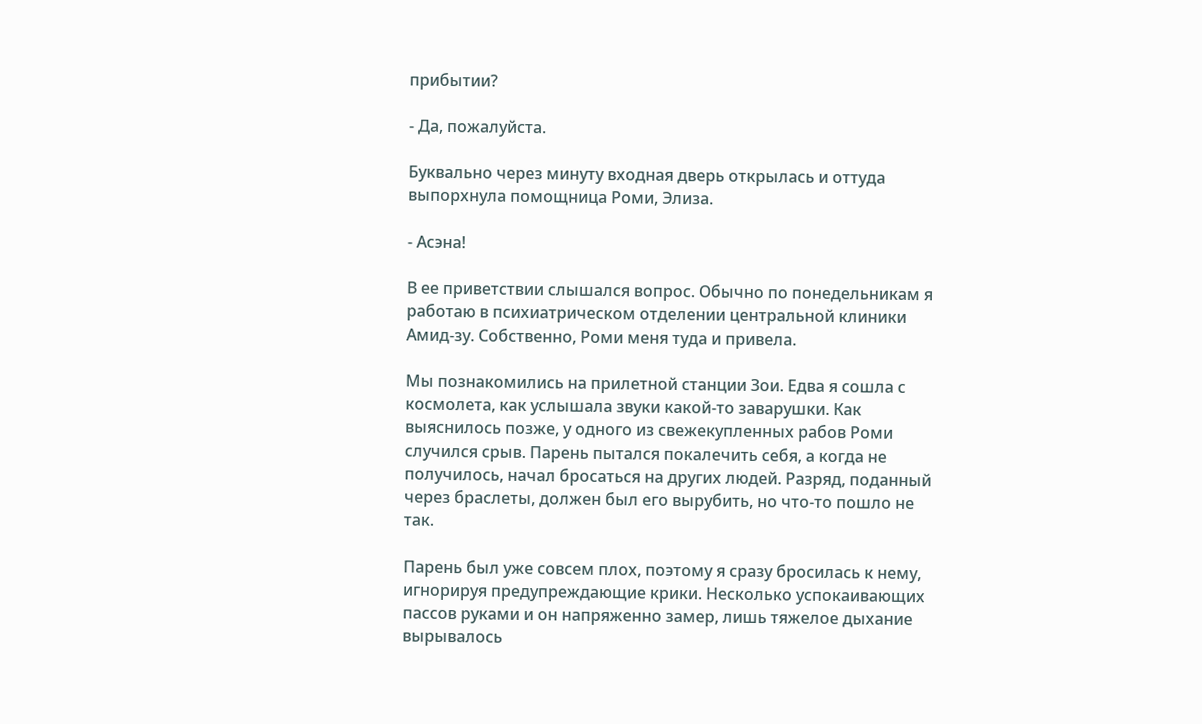прибытии?

- Да, пожалуйста.

Буквально через минуту входная дверь открылась и оттуда выпорхнула помощница Роми, Элиза.

- Асэна!

В ее приветствии слышался вопрос. Обычно по понедельникам я работаю в психиатрическом отделении центральной клиники Амид-зу. Собственно, Роми меня туда и привела.

Мы познакомились на прилетной станции Зои. Едва я сошла с космолета, как услышала звуки какой-то заварушки. Как выяснилось позже, у одного из свежекупленных рабов Роми случился срыв. Парень пытался покалечить себя, а когда не получилось, начал бросаться на других людей. Разряд, поданный через браслеты, должен был его вырубить, но что-то пошло не так.

Парень был уже совсем плох, поэтому я сразу бросилась к нему, игнорируя предупреждающие крики. Несколько успокаивающих пассов руками и он напряженно замер, лишь тяжелое дыхание вырывалось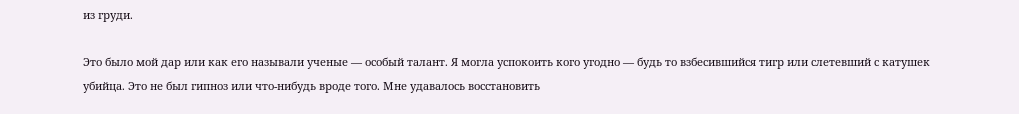из груди.

Это было мой дар или как его называли ученые — особый талант. Я могла успокоить кого угодно — будь то взбесившийся тигр или слетевший с катушек убийца. Это не был гипноз или что-нибудь вроде того. Мне удавалось восстановить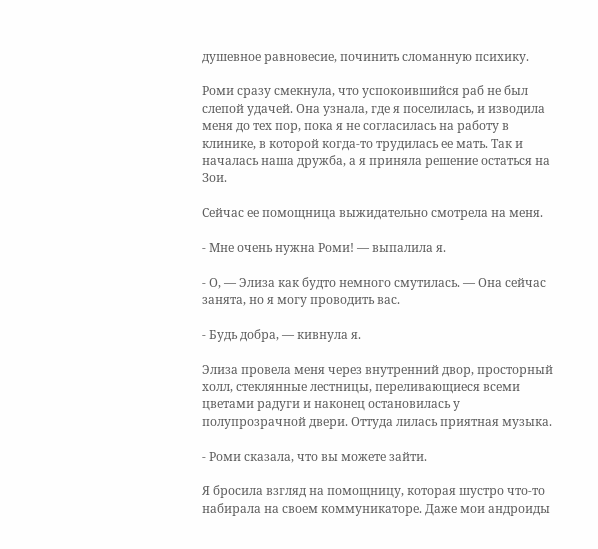душевное равновесие, починить сломанную психику.

Роми сразу смекнула, что успокоившийся раб не был слепой удачей. Она узнала, где я поселилась, и изводила меня до тех пор, пока я не согласилась на работу в клинике, в которой когда-то трудилась ее мать. Так и началась наша дружба, а я приняла решение остаться на Зои.

Сейчас ее помощница выжидательно смотрела на меня.

- Мне очень нужна Роми! — выпалила я.

- О, — Элиза как будто немного смутилась. — Она сейчас занята, но я могу проводить вас.

- Будь добра, — кивнула я.

Элиза провела меня через внутренний двор, просторный холл, стеклянные лестницы, переливающиеся всеми цветами радуги и наконец остановилась у полупрозрачной двери. Оттуда лилась приятная музыка.

- Роми сказала, что вы можете зайти.

Я бросила взгляд на помощницу, которая шустро что-то набирала на своем коммуникаторе. Даже мои андроиды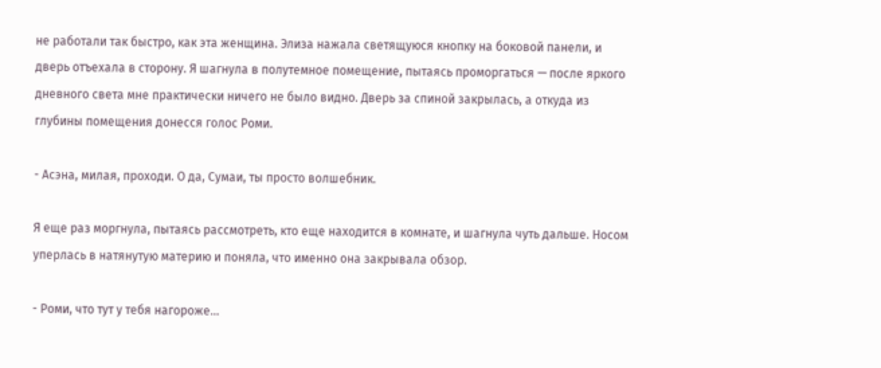не работали так быстро, как эта женщина. Элиза нажала светящуюся кнопку на боковой панели, и дверь отъехала в сторону. Я шагнула в полутемное помещение, пытаясь проморгаться — после яркого дневного света мне практически ничего не было видно. Дверь за спиной закрылась, а откуда из глубины помещения донесся голос Роми.

- Асэна, милая, проходи. О да, Сумаи, ты просто волшебник.

Я еще раз моргнула, пытаясь рассмотреть, кто еще находится в комнате, и шагнула чуть дальше. Носом уперлась в натянутую материю и поняла, что именно она закрывала обзор.

- Роми, что тут у тебя нагороже…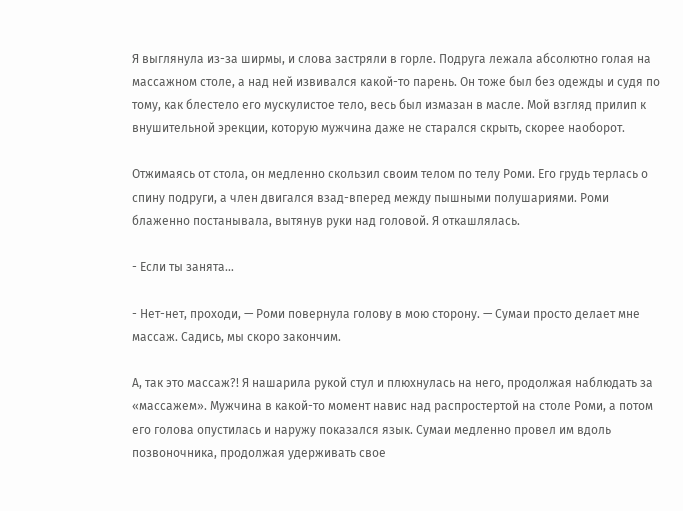Я выглянула из-за ширмы, и слова застряли в горле. Подруга лежала абсолютно голая на массажном столе, а над ней извивался какой-то парень. Он тоже был без одежды и судя по тому, как блестело его мускулистое тело, весь был измазан в масле. Мой взгляд прилип к внушительной эрекции, которую мужчина даже не старался скрыть, скорее наоборот.

Отжимаясь от стола, он медленно скользил своим телом по телу Роми. Его грудь терлась о спину подруги, а член двигался взад-вперед между пышными полушариями. Роми блаженно постанывала, вытянув руки над головой. Я откашлялась.

- Если ты занята…

- Нет-нет, проходи, — Роми повернула голову в мою сторону. — Сумаи просто делает мне массаж. Садись, мы скоро закончим.

А, так это массаж?! Я нашарила рукой стул и плюхнулась на него, продолжая наблюдать за «массажем». Мужчина в какой-то момент навис над распростертой на столе Роми, а потом его голова опустилась и наружу показался язык. Сумаи медленно провел им вдоль позвоночника, продолжая удерживать свое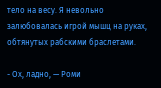тело на весу. Я невольно залюбовалась игрой мышц на руках, обтянутых рабскими браслетами.

- Ох, ладно, — Роми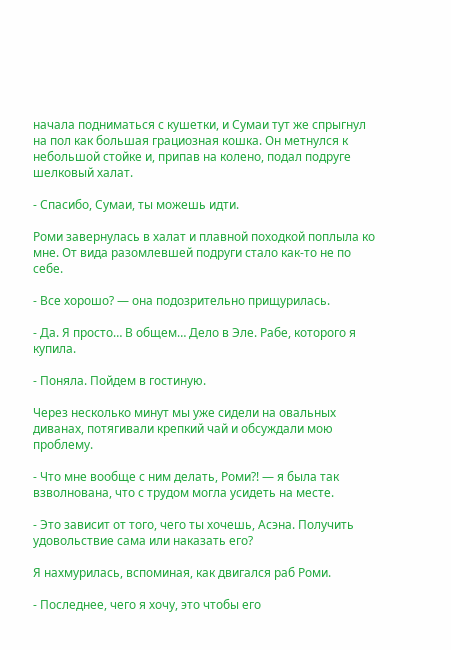начала подниматься с кушетки, и Сумаи тут же спрыгнул на пол как большая грациозная кошка. Он метнулся к небольшой стойке и, припав на колено, подал подруге шелковый халат.

- Спасибо, Сумаи, ты можешь идти.

Роми завернулась в халат и плавной походкой поплыла ко мне. От вида разомлевшей подруги стало как-то не по себе.

- Все хорошо? — она подозрительно прищурилась.

- Да. Я просто… В общем… Дело в Эле. Рабе, которого я купила.

- Поняла. Пойдем в гостиную.

Через несколько минут мы уже сидели на овальных диванах, потягивали крепкий чай и обсуждали мою проблему.

- Что мне вообще с ним делать, Роми?! — я была так взволнована, что с трудом могла усидеть на месте.

- Это зависит от того, чего ты хочешь, Асэна. Получить удовольствие сама или наказать его?

Я нахмурилась, вспоминая, как двигался раб Роми.

- Последнее, чего я хочу, это чтобы его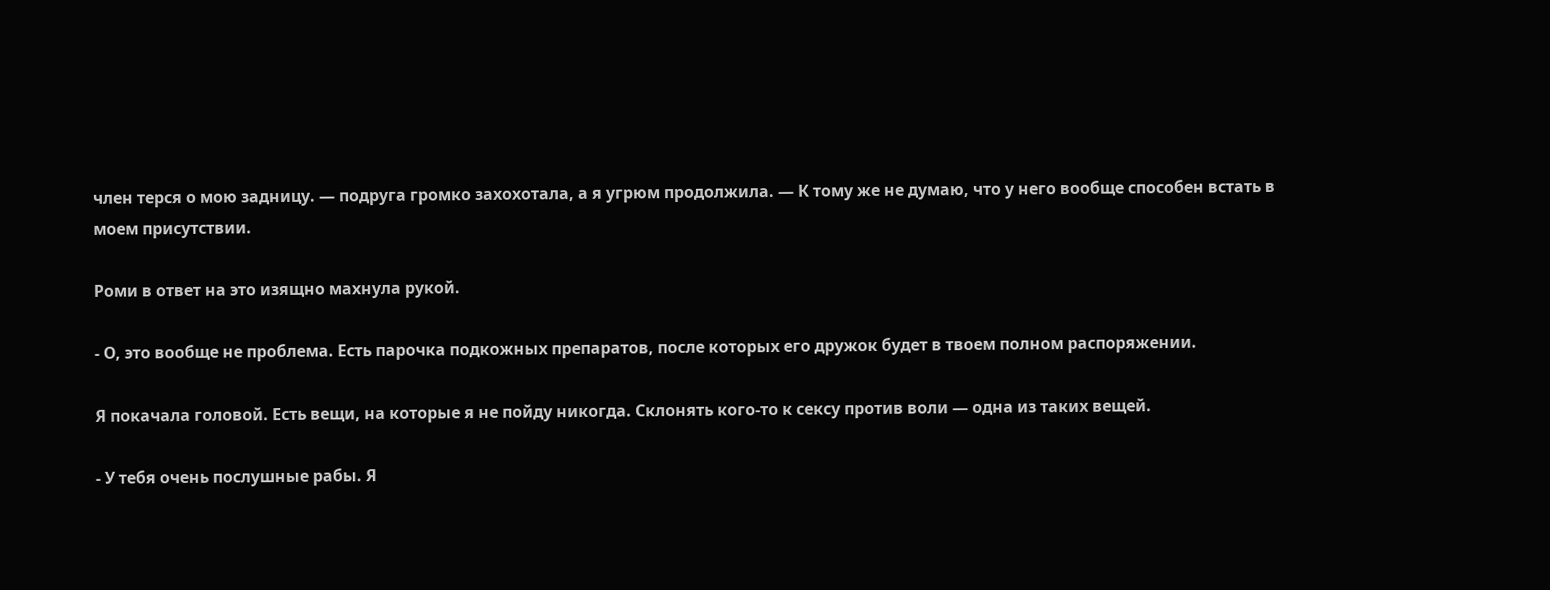член терся о мою задницу. — подруга громко захохотала, а я угрюм продолжила. — К тому же не думаю, что у него вообще способен встать в моем присутствии.

Роми в ответ на это изящно махнула рукой.

- О, это вообще не проблема. Есть парочка подкожных препаратов, после которых его дружок будет в твоем полном распоряжении.

Я покачала головой. Есть вещи, на которые я не пойду никогда. Склонять кого-то к сексу против воли — одна из таких вещей.

- У тебя очень послушные рабы. Я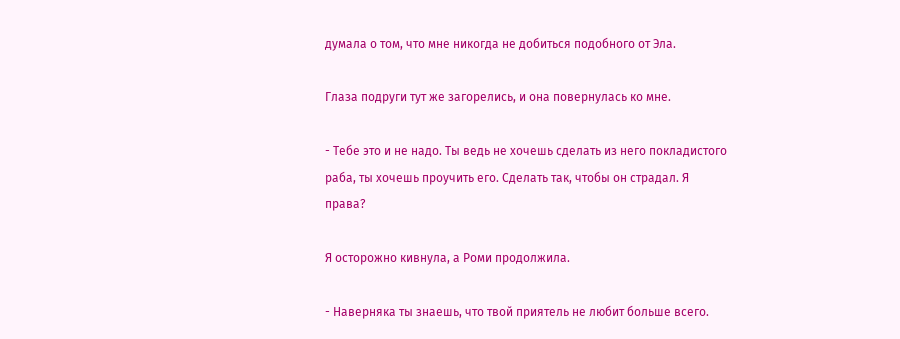думала о том, что мне никогда не добиться подобного от Эла.

Глаза подруги тут же загорелись, и она повернулась ко мне.

- Тебе это и не надо. Ты ведь не хочешь сделать из него покладистого раба, ты хочешь проучить его. Сделать так, чтобы он страдал. Я права?

Я осторожно кивнула, а Роми продолжила.

- Наверняка ты знаешь, что твой приятель не любит больше всего.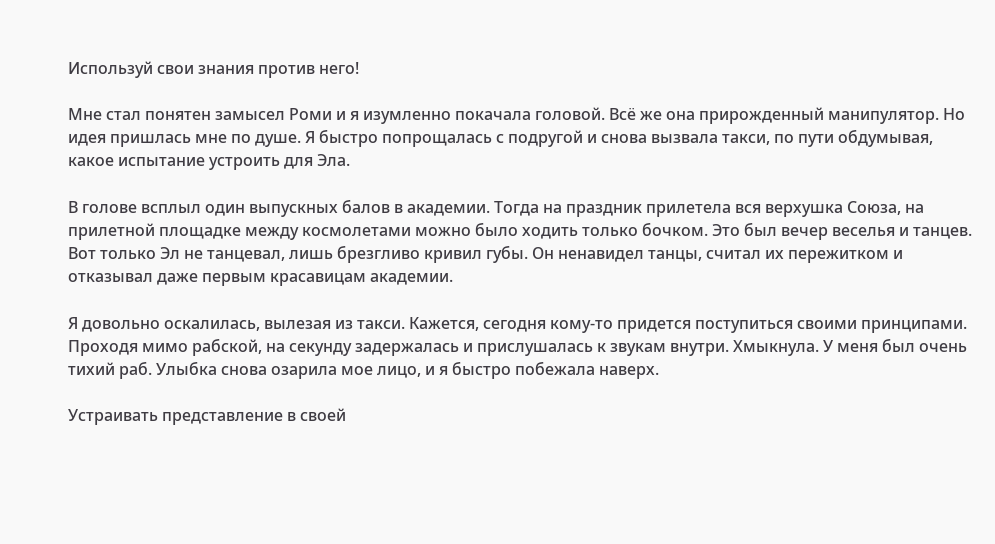Используй свои знания против него!

Мне стал понятен замысел Роми и я изумленно покачала головой. Всё же она прирожденный манипулятор. Но идея пришлась мне по душе. Я быстро попрощалась с подругой и снова вызвала такси, по пути обдумывая, какое испытание устроить для Эла.

В голове всплыл один выпускных балов в академии. Тогда на праздник прилетела вся верхушка Союза, на прилетной площадке между космолетами можно было ходить только бочком. Это был вечер веселья и танцев. Вот только Эл не танцевал, лишь брезгливо кривил губы. Он ненавидел танцы, считал их пережитком и отказывал даже первым красавицам академии.

Я довольно оскалилась, вылезая из такси. Кажется, сегодня кому-то придется поступиться своими принципами. Проходя мимо рабской, на секунду задержалась и прислушалась к звукам внутри. Хмыкнула. У меня был очень тихий раб. Улыбка снова озарила мое лицо, и я быстро побежала наверх.

Устраивать представление в своей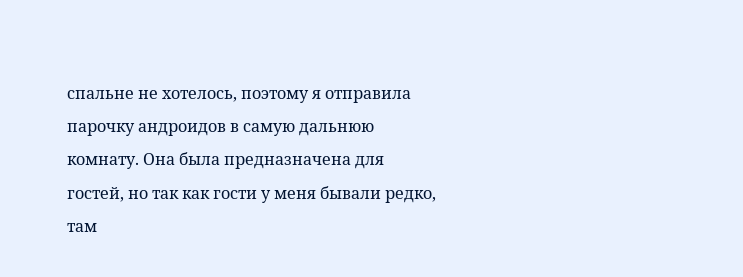спальне не хотелось, поэтому я отправила парочку андроидов в самую дальнюю комнату. Она была предназначена для гостей, но так как гости у меня бывали редко, там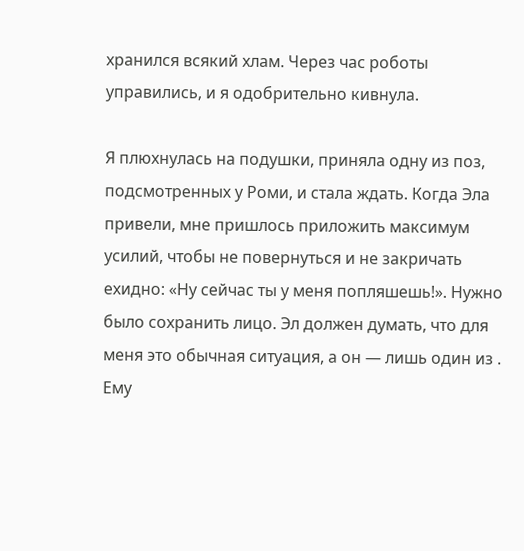хранился всякий хлам. Через час роботы управились, и я одобрительно кивнула.

Я плюхнулась на подушки, приняла одну из поз, подсмотренных у Роми, и стала ждать. Когда Эла привели, мне пришлось приложить максимум усилий, чтобы не повернуться и не закричать ехидно: «Ну сейчас ты у меня попляшешь!». Нужно было сохранить лицо. Эл должен думать, что для меня это обычная ситуация, а он — лишь один из . Ему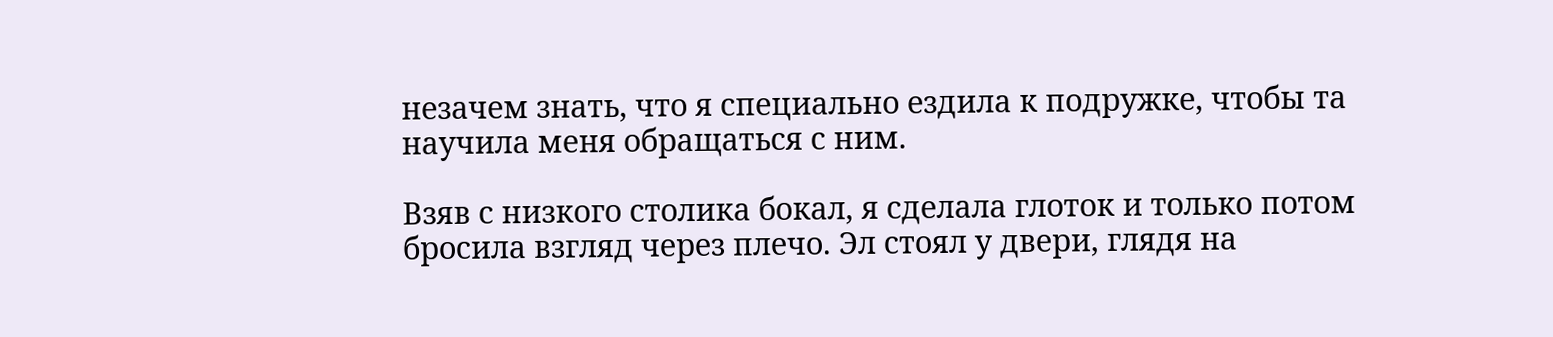незачем знать, что я специально ездила к подружке, чтобы та научила меня обращаться с ним.

Взяв с низкого столика бокал, я сделала глоток и только потом бросила взгляд через плечо. Эл стоял у двери, глядя на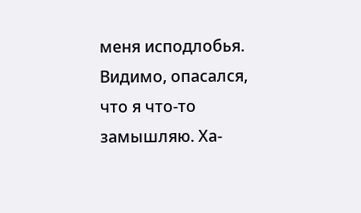меня исподлобья. Видимо, опасался, что я что-то замышляю. Ха-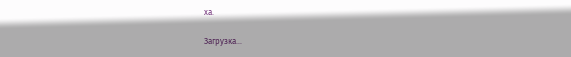ха.

Загрузка...